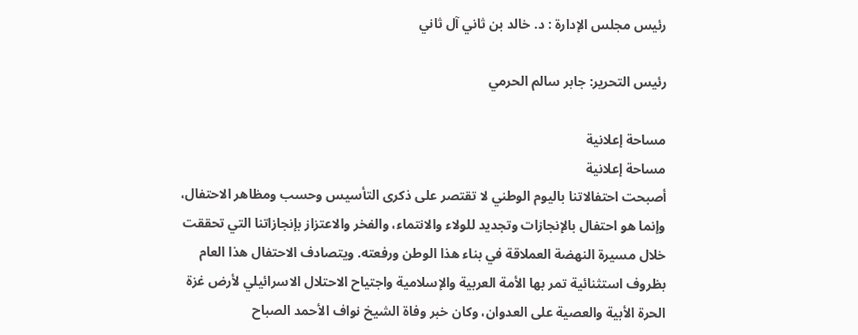رئيس مجلس الإدارة : د. خالد بن ثاني آل ثاني

رئيس التحرير: جابر سالم الحرمي

مساحة إعلانية
مساحة إعلانية
أصبحت احتفالاتنا باليوم الوطني لا تقتصر على ذكرى التأسيس وحسب ومظاهر الاحتفال، وإنما هو احتفال بالإنجازات وتجديد للولاء والانتماء، والفخر والاعتزاز بإنجازاتنا التي تحققت خلال مسيرة النهضة العملاقة في بناء هذا الوطن ورفعته. ويتصادف الاحتفال هذا العام بظروف استثنائية تمر بها الأمة العربية والإسلامية واجتياح الاحتلال الاسرائيلي لأرض غزة الحرة الأبية والعصية على العدوان، وكان خبر وفاة الشيخ نواف الأحمد الصباح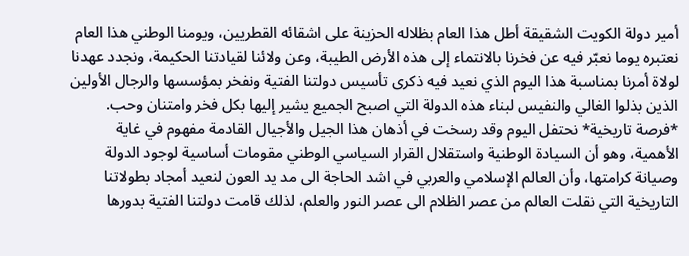أمير دولة الكويت الشقيقة أطل هذا العام بظلاله الحزينة على اشقائه القطريين، ويومنا الوطني هذا العام نعتبره يوما نعبّر فيه عن فخرنا بالانتماء إلى هذه الأرض الطيبة، وعن ولائنا لقيادتنا الحكيمة، ونجدد عهدنا لولاة أمرنا بمناسبة هذا اليوم الذي نعيد فيه ذكرى تأسيس دولتنا الفتية ونفخر بمؤسسها والرجال الأولين الذين بذلوا الغالي والنفيس لبناء هذه الدولة التي اصبح الجميع يشير إليها بكل فخر وامتنان وحب. *فرصة تاريخية* نحتفل اليوم وقد رسخت في أذهان هذا الجيل والأجيال القادمة مفهوم في غاية الأهمية، وهو أن السيادة الوطنية واستقلال القرار السياسي الوطني مقومات أساسية لوجود الدولة وصيانة كرامتها، وأن العالم الإسلامي والعربي في اشد الحاجة الى مد يد العون لنعيد أمجاد بطولاتنا التاريخية التي نقلت العالم من عصر الظلام الى عصر النور والعلم، لذلك قامت دولتنا الفتية بدورها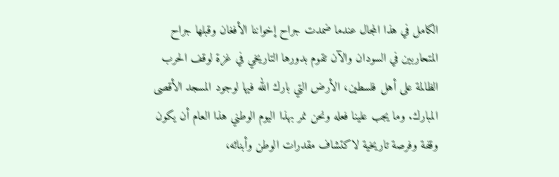الكامل في هذا المجال عندما ضمدت جراح إخواننا الأفغان وقبلها جراح المتحاربين في السودان والآن تقوم بدورها التاريخي في غزة لوقف الحرب الظالمة على أهل فلسطين، الأرض التي بارك الله فيها لوجود المسجد الأقصى المبارك. وما يجب علينا فعله ونحن نمر بهذا اليوم الوطني هذا العام أن يكون وقفة وفرصة تاريخية لاكتشاف مقدرات الوطن وأبنائه،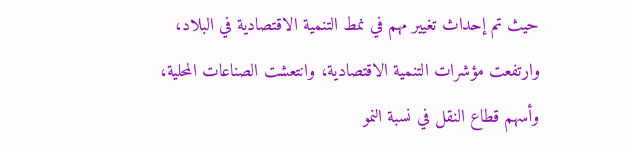حيث تم إحداث تغيير مهم في نمط التنمية الاقتصادية في البلاد، وارتفعت مؤشرات التنمية الاقتصادية، وانتعشت الصناعات المحلية، وأسهم قطاع النقل في نسبة النمو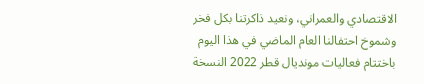الاقتصادي والعمراني، ونعيد ذاكرتنا بكل فخر وشموخ احتفالنا العام الماضي في هذا اليوم باختتام فعاليات مونديال قطر 2022 النسخة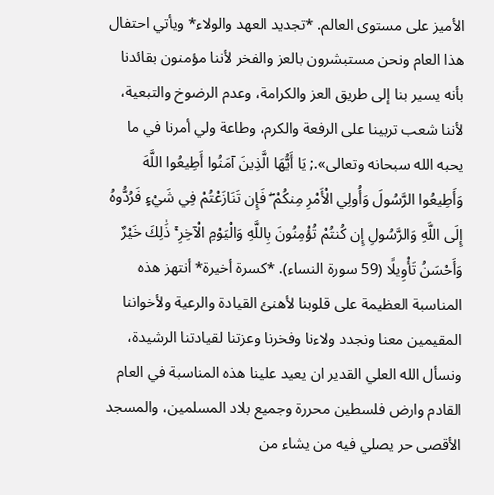الأميز على مستوى العالم. *تجديد العهد والولاء* ويأتي احتفال هذا العام ونحن مستبشرون بالعز والفخر لأننا مؤمنون بقائدنا بأنه يسير بنا إلى طريق العز والكرامة، وعدم الرضوخ والتبعية، لأننا شعب تربينا على الرفعة والكرم، وطاعة ولي أمرنا في ما يحبه الله سبحانه وتعالى».; يَا أَيُّهَا الَّذِينَ آمَنُوا أَطِيعُوا اللَّهَ وَأَطِيعُوا الرَّسُولَ وَأُولِي الْأَمْرِ مِنكُمْ ۖ فَإِن تَنَازَعْتُمْ فِي شَيْءٍ فَرُدُّوهُ إِلَى اللَّهِ وَالرَّسُولِ إِن كُنتُمْ تُؤْمِنُونَ بِاللَّهِ وَالْيَوْمِ الْآخِرِ ۚ ذَٰلِكَ خَيْرٌ وَأَحْسَنُ تَأْوِيلًا (59 سورة النساء). *كسرة أخيرة* أنتهز هذه المناسبة العظيمة على قلوبنا لأهنئ القيادة والرعية ولأخواننا المقيمين معنا ونجدد ولاءنا وفخرنا وعزتنا لقيادتنا الرشيدة، ونسأل الله العلي القدير ان يعيد علينا هذه المناسبة في العام القادم وارض فلسطين محررة وجميع بلاد المسلمين، والمسجد الأقصى حر يصلي فيه من يشاء من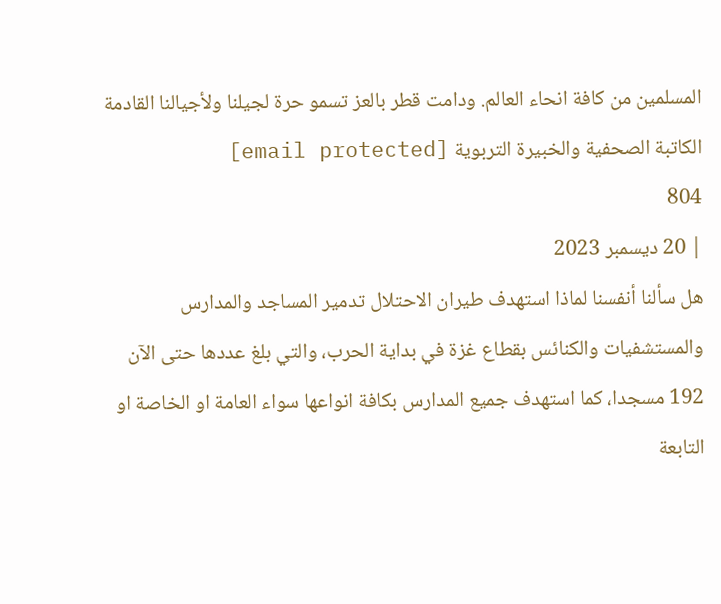المسلمين من كافة انحاء العالم. ودامت قطر بالعز تسمو حرة لجيلنا ولأجيالنا القادمة الكاتبة الصحفية والخبيرة التربوية [email protected]
804
| 20 ديسمبر 2023
هل سألنا أنفسنا لماذا استهدف طيران الاحتلال تدمير المساجد والمدارس والمستشفيات والكنائس بقطاع غزة في بداية الحرب، والتي بلغ عددها حتى الآن 192 مسجدا، كما استهدف جميع المدارس بكافة انواعها سواء العامة او الخاصة او التابعة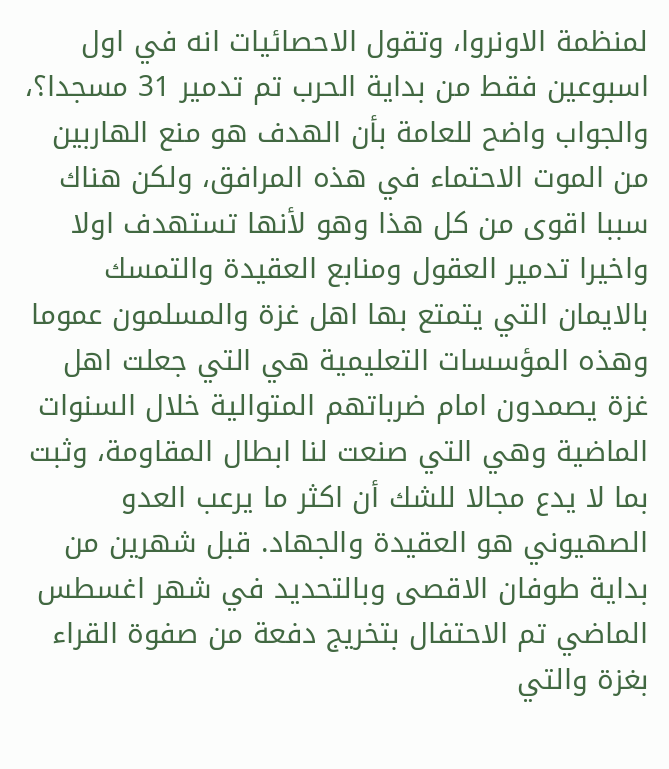لمنظمة الاونروا، وتقول الاحصائيات انه في اول اسبوعين فقط من بداية الحرب تم تدمير 31 مسجدا؟، والجواب واضح للعامة بأن الهدف هو منع الهاربين من الموت الاحتماء في هذه المرافق، ولكن هناك سببا اقوى من كل هذا وهو لأنها تستهدف اولا واخيرا تدمير العقول ومنابع العقيدة والتمسك بالايمان التي يتمتع بها اهل غزة والمسلمون عموما وهذه المؤسسات التعليمية هي التي جعلت اهل غزة يصمدون امام ضرباتهم المتوالية خلال السنوات الماضية وهي التي صنعت لنا ابطال المقاومة، وثبت بما لا يدع مجالا للشك أن اكثر ما يرعب العدو الصهيوني هو العقيدة والجهاد. قبل شهرين من بداية طوفان الاقصى وبالتحديد في شهر اغسطس الماضي تم الاحتفال بتخريج دفعة من صفوة القراء بغزة والتي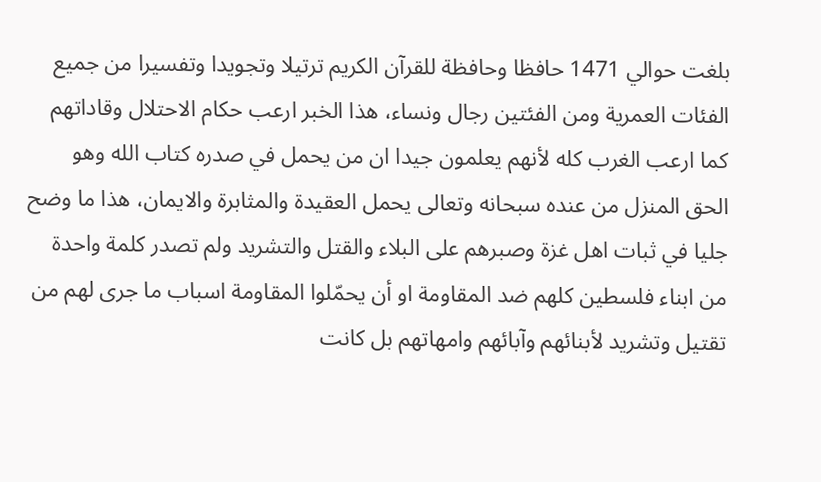بلغت حوالي 1471 حافظا وحافظة للقرآن الكريم ترتيلا وتجويدا وتفسيرا من جميع الفئات العمرية ومن الفئتين رجال ونساء، هذا الخبر ارعب حكام الاحتلال وقاداتهم كما ارعب الغرب كله لأنهم يعلمون جيدا ان من يحمل في صدره كتاب الله وهو الحق المنزل من عنده سبحانه وتعالى يحمل العقيدة والمثابرة والايمان، هذا ما وضح جليا في ثبات اهل غزة وصبرهم على البلاء والقتل والتشريد ولم تصدر كلمة واحدة من ابناء فلسطين كلهم ضد المقاومة او أن يحمّلوا المقاومة اسباب ما جرى لهم من تقتيل وتشريد لأبنائهم وآبائهم وامهاتهم بل كانت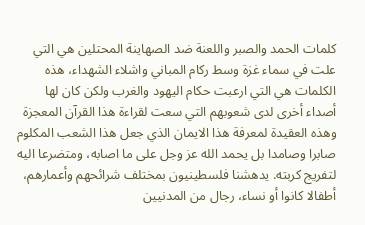كلمات الحمد والصبر واللعنة ضد الصهاينة المحتلين هي التي علت في سماء غزة وسط ركام المباني واشلاء الشهداء، هذه الكلمات هي التي ارعبت حكام اليهود والغرب ولكن كان لها أصداء أخرى لدى شعوبهم التي سعت لقراءة هذا القرآن المعجزة وهذه العقيدة لمعرفة هذا الايمان الذي جعل هذا الشعب المكلوم صابرا وصامدا بل يحمد الله عز وجل على ما اصابه، ومتضرعا اليه لتفريج كربته. يدهشنا فلسطينيون بمختلف شرائحهم وأعمارهم، أطفالا كانوا أو نساء، رجال من المدنيين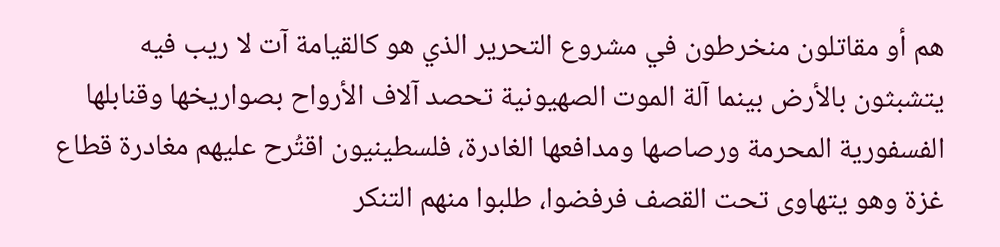هم أو مقاتلون منخرطون في مشروع التحرير الذي هو كالقيامة آت لا ريب فيه يتشبثون بالأرض بينما آلة الموت الصهيونية تحصد آلاف الأرواح بصواريخها وقنابلها الفسفورية المحرمة ورصاصها ومدافعها الغادرة، فلسطينيون اقتُرح عليهم مغادرة قطاع غزة وهو يتهاوى تحت القصف فرفضوا، طلبوا منهم التنكر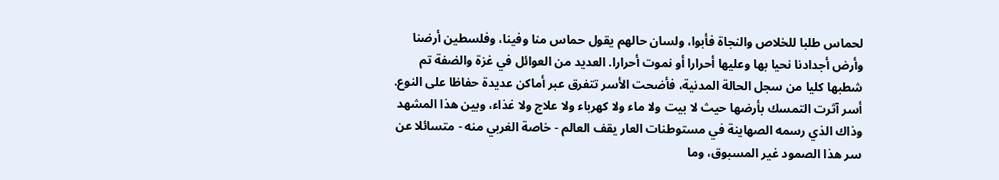لحماس طلبا للخلاص والنجاة فأبوا، ولسان حالهم يقول حماس منا وفينا، وفلسطين أرضنا وأرض أجدادنا نحيا بها وعليها أحرارا أو نموت أحرارا. العديد من العوائل في غزة والضفة تم شطبها كليا من سجل الحالة المدنية، فأضحت الأسر تتفرق عبر أماكن عديدة حفاظا على النوع. أسر آثرت التمسك بأرضها حيث لا بيت ولا ماء ولا كهرباء ولا علاج ولا غذاء، وبين هذا المشهد وذاك الذي رسمه الصهاينة في مستوطنات العار يقف العالم - خاصة الغربي منه - متسائلا عن سر هذا الصمود غير المسبوق، وما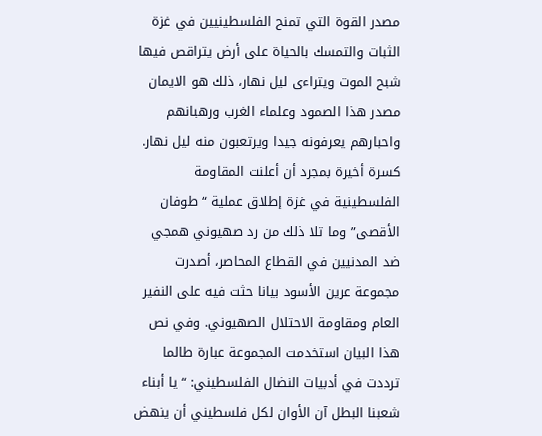مصدر القوة التي تمنح الفلسطينيين في غزة الثبات والتمسك بالحياة على أرض يتراقص فيها شبح الموت ويتراءى ليل نهار، ذلك هو الايمان مصدر هذا الصمود وعلماء الغرب ورهبانهم واحبارهم يعرفونه جيدا ويرتعبون منه ليل نهار. كسرة أخيرة بمجرد أن أعلنت المقاومة الفلسطينية في غزة إطلاق عملية “طوفان الأقصى” وما تلا ذلك من رد صهيوني همجي ضد المدنيين في القطاع المحاصر، أصدرت مجموعة عرين الأسود بيانا حثت فيه على النفير العام ومقاومة الاحتلال الصهيوني. وفي نص هذا البيان استخدمت المجموعة عبارة طالما ترددت في أدبيات النضال الفلسطيني: “يا أبناء شعبنا البطل آن الأوان لكل فلسطيني أن ينهض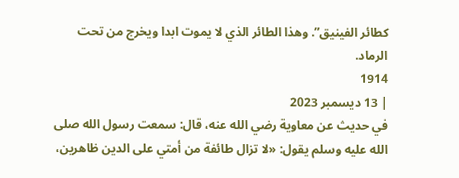كطائر الفينيق”. وهذا الطائر الذي لا يموت ابدا ويخرج من تحت الرماد.
1914
| 13 ديسمبر 2023
في حديث عن معاوية رضي الله عنه، قال: سمعت رسول الله صلى الله عليه وسلم يقول: «لا تزال طائفة من أمتي على الدين ظاهرين،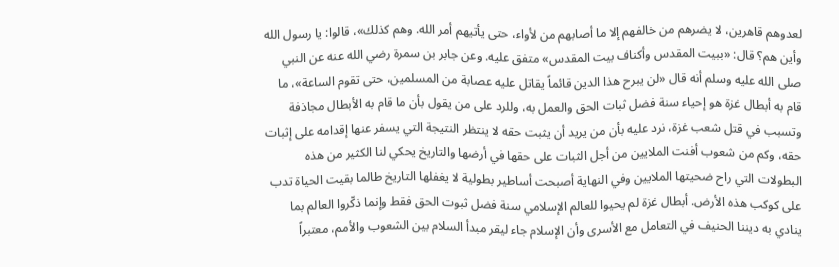لعدوهم قاهرين، لا يضرهم من خالفهم إلا ما أصابهم من لأواء، حتى يأتيهم أمر الله. وهم كذلك»، قالوا: يا رسول الله وأين هم؟ قال: «ببيت المقدس وأكناف بيت المقدس» متفق عليه. وعن جابر بن سمرة رضي الله عنه عن النبي صلى الله عليه وسلم أنه قال «لن يبرح هذا الدين قائماً يقاتل عليه عصابة من المسلمين، حتى تقوم الساعة»، ما قام به أبطال غزة هو إحياء سنة فضل ثبات الحق والعمل به، وللرد على من يقول بأن ما قام به الأبطال مجاذفة وتسبب في قتل شعب غزة، نرد عليه بأن من يريد أن يثبت حقه لا ينتظر النتيجة التي يسفر عنها إقدامه على إثبات حقه، وكم من شعوب أفنت الملايين من أجل الثبات على حقها في أرضها والتاريخ يحكي لنا الكثير من هذه البطولات التي راح ضحيتها الملايين وفي النهاية أصبحت أساطير بطولية لا يغفلها التاريخ طالما بقيت الحياة تدب على كوكب هذه الأرض. أبطال غزة لم يحيوا للعالم الإسلامي سنة فضل ثبوت الحق فقط وإنما ذكّروا العالم بما ينادي به ديننا الحنيف في التعامل مع الأسرى وأن الإسلام جاء ليقر مبدأ السلام بين الشعوب والأمم، معتبراً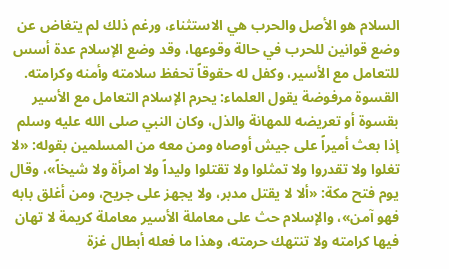السلام هو الأصل والحرب هي الاستثناء، ورغم ذلك لم يتغاض عن وضع قوانين للحرب في حالة وقوعها، وقد وضع الإسلام عدة أسس للتعامل مع الأسير، وكفل له حقوقاً تحفظ سلامته وأمنه وكرامته. القسوة مرفوضة يقول العلماء: يحرم الإسلام التعامل مع الأسير بقسوة أو تعريضه للمهانة والذل، وكان النبي صلى الله عليه وسلم إذا بعث أميراً على جيش أوصاه ومن معه من المسلمين بقوله: «لا تغلوا ولا تقدروا ولا تمثلوا ولا تقتلوا وليداً ولا امرأة ولا شيخاً»، وقال يوم فتح مكة: «ألا لا يقتل مدبر، ولا يجهز على جريح، ومن أغلق بابه فهو آمن»، والإسلام حث على معاملة الأسير معاملة كريمة لا تهان فيها كرامته ولا تنتهك حرمته، وهذا ما فعله أبطال غزة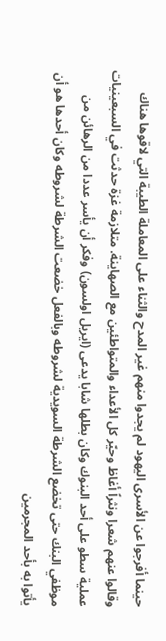حينما أفرجوا عن الأسرى اليهود لم يجدوا منهم غير المدح والثناء على المعاملة الطيبة التي لاقوها هناك وقالوا عنهم شعرا ونثراً أغاظ وحيّر كل الأعداء والمتواطئين مع الصهاينة. متلازمة غزة حدثت في السبعينيات عملية سطو على أحد البنوك وكان بطلها شابا يدعى (ايريل اولسون) وفكر أن يأسر عددا من الرهائن من موظفي البنك حتى تخضع الشرطة السويدية لشروطه وبالفعل خضعت الشرطة لشروطه وكان أحدها هو أن يأتوا به بأحد المجرمين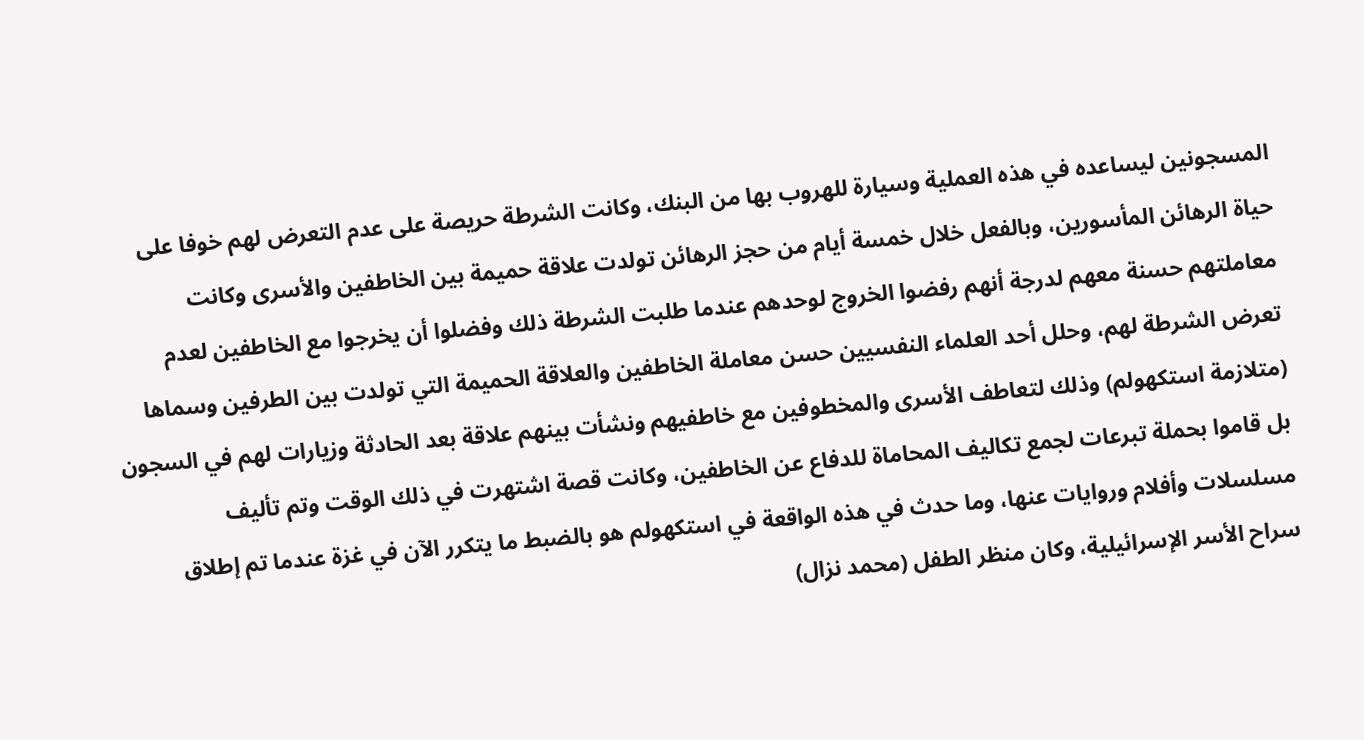المسجونين ليساعده في هذه العملية وسيارة للهروب بها من البنك، وكانت الشرطة حريصة على عدم التعرض لهم خوفا على حياة الرهائن المأسورين، وبالفعل خلال خمسة أيام من حجز الرهائن تولدت علاقة حميمة بين الخاطفين والأسرى وكانت معاملتهم حسنة معهم لدرجة أنهم رفضوا الخروج لوحدهم عندما طلبت الشرطة ذلك وفضلوا أن يخرجوا مع الخاطفين لعدم تعرض الشرطة لهم، وحلل أحد العلماء النفسيين حسن معاملة الخاطفين والعلاقة الحميمة التي تولدت بين الطرفين وسماها (متلازمة استكهولم) وذلك لتعاطف الأسرى والمخطوفين مع خاطفيهم ونشأت بينهم علاقة بعد الحادثة وزيارات لهم في السجون بل قاموا بحملة تبرعات لجمع تكاليف المحاماة للدفاع عن الخاطفين، وكانت قصة اشتهرت في ذلك الوقت وتم تأليف مسلسلات وأفلام وروايات عنها، وما حدث في هذه الواقعة في استكهولم هو بالضبط ما يتكرر الآن في غزة عندما تم إطلاق سراح الأسر الإسرائيلية، وكان منظر الطفل (محمد نزال)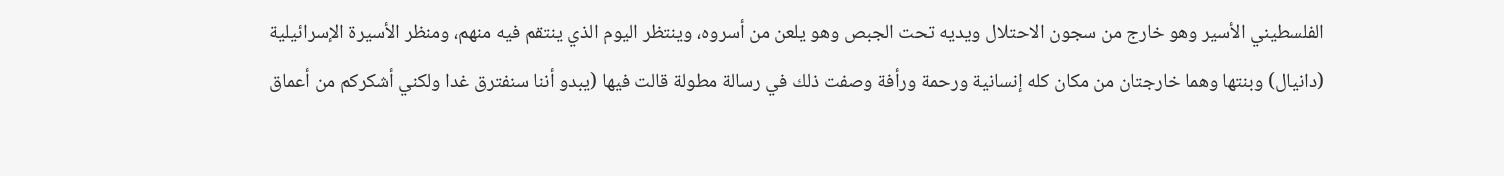الفلسطيني الأسير وهو خارج من سجون الاحتلال ويديه تحت الجبص وهو يلعن من أسروه، وينتظر اليوم الذي ينتقم فيه منهم، ومنظر الأسيرة الإسرائيلية (دانيال) وبنتها وهما خارجتان من مكان كله إنسانية ورحمة ورأفة وصفت ذلك في رسالة مطولة قالت فيها (يبدو أننا سنفترق غدا ولكني أشكركم من أعماق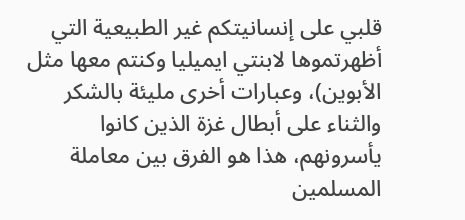قلبي على إنسانيتكم غير الطبيعية التي أظهرتموها لابنتي ايميليا وكنتم معها مثل الأبوين)، وعبارات أخرى مليئة بالشكر والثناء على أبطال غزة الذين كانوا يأسرونهم، هذا هو الفرق بين معاملة المسلمين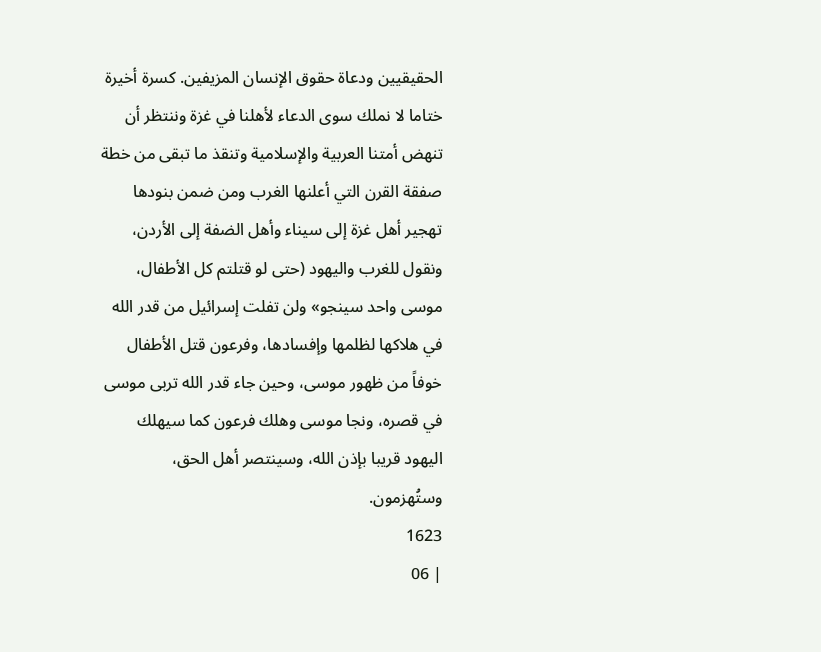الحقيقيين ودعاة حقوق الإنسان المزيفين. كسرة أخيرة ختاما لا نملك سوى الدعاء لأهلنا في غزة وننتظر أن تنهض أمتنا العربية والإسلامية وتنقذ ما تبقى من خطة صفقة القرن التي أعلنها الغرب ومن ضمن بنودها تهجير أهل غزة إلى سيناء وأهل الضفة إلى الأردن، ونقول للغرب واليهود (حتى لو قتلتم كل الأطفال، موسى واحد سينجو» ولن تفلت إسرائيل من قدر الله في هلاكها لظلمها وإفسادها، وفرعون قتل الأطفال خوفاً من ظهور موسى، وحين جاء قدر الله تربى موسى في قصره، ونجا موسى وهلك فرعون كما سيهلك اليهود قريبا بإذن الله، وسينتصر أهل الحق، وستُهزمون.
1623
| 06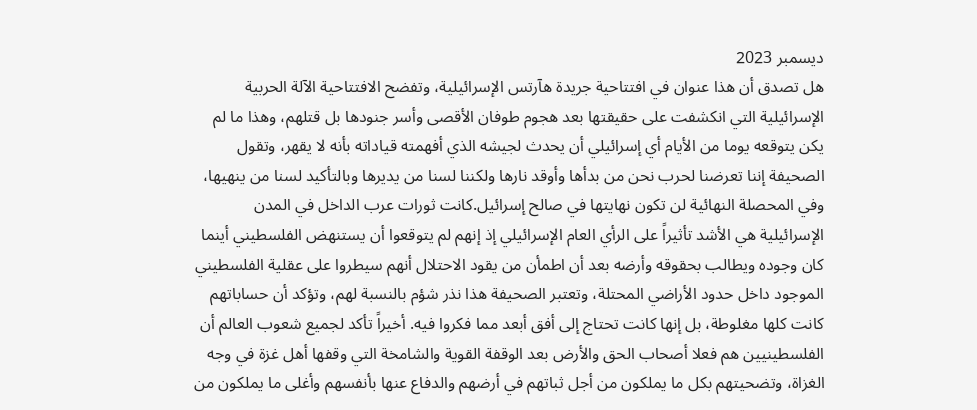ديسمبر 2023
هل تصدق أن هذا عنوان في افتتاحية جريدة هآرتس الإسرائيلية، وتفضح الافتتاحية الآلة الحربية الإسرائيلية التي انكشفت على حقيقتها بعد هجوم طوفان الأقصى وأسر جنودها بل قتلهم، وهذا ما لم يكن يتوقعه يوما من الأيام أي إسرائيلي أن يحدث لجيشه الذي أفهمته قياداته بأنه لا يقهر، وتقول الصحيفة إننا تعرضنا لحرب نحن من بدأها وأوقد نارها ولكننا لسنا من يديرها وبالتأكيد لسنا من ينهيها، وفي المحصلة النهائية لن تكون نهايتها في صالح إسرائيل.كانت ثورات عرب الداخل في المدن الإسرائيلية هي الأشد تأثيراً على الرأي العام الإسرائيلي إذ إنهم لم يتوقعوا أن يستنهض الفلسطيني أينما كان وجوده ويطالب بحقوقه وأرضه بعد أن اطمأن من يقود الاحتلال أنهم سيطروا على عقلية الفلسطيني الموجود داخل حدود الأراضي المحتلة، وتعتبر الصحيفة هذا نذر شؤم بالنسبة لهم، وتؤكد أن حساباتهم كانت كلها مغلوطة، بل إنها كانت تحتاج إلى أفق أبعد مما فكروا فيه. أخيراً تأكد لجميع شعوب العالم أن الفلسطينيين هم فعلا أصحاب الحق والأرض بعد الوقفة القوية والشامخة التي وقفها أهل غزة في وجه الغزاة، وتضحيتهم بكل ما يملكون من أجل ثباتهم في أرضهم والدفاع عنها بأنفسهم وأغلى ما يملكون من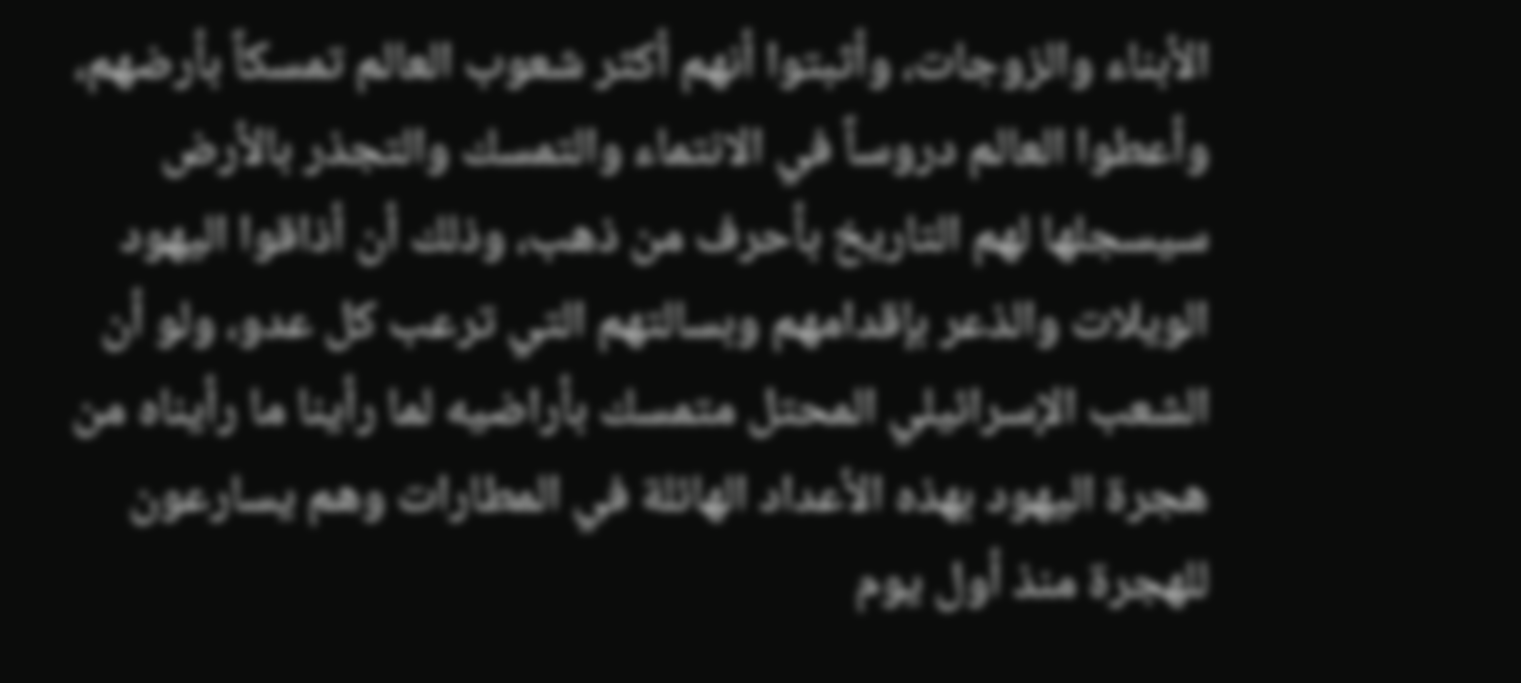الأبناء والزوجات، وأثبتوا أنهم أكثر شعوب العالم تمسكاً بأرضهم، وأعطوا العالم دروساً في الانتماء والتمسك والتجذر بالأرض سيسجلها لهم التاريخ بأحرف من ذهب، وذلك أن أذاقوا اليهود الويلات والذعر بإقدامهم وبسالتهم التي ترعب كل عدو، ولو أن الشعب الإسرائيلي المحتل متمسك بأراضيه لما رأينا ما رأيناه من هجرة اليهود بهذه الأعداد الهائلة في المطارات وهم يسارعون للهجرة منذ أول يوم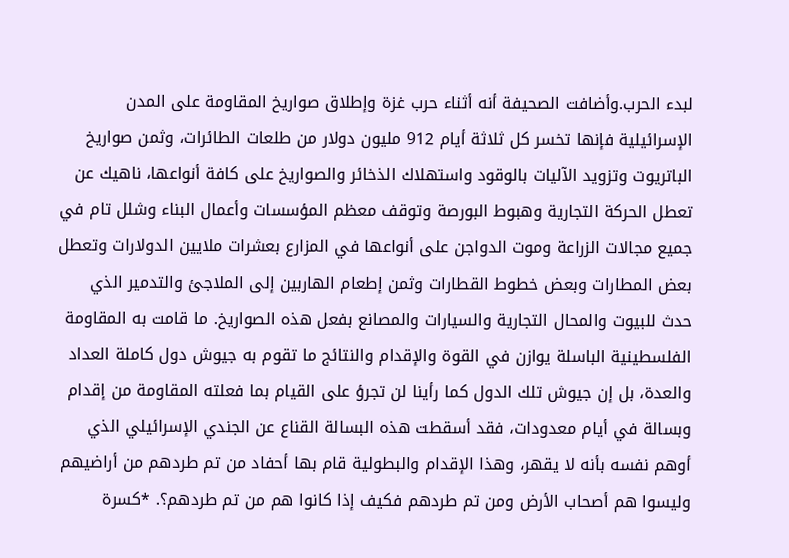لبدء الحرب.وأضافت الصحيفة أنه أثناء حرب غزة وإطلاق صواريخ المقاومة على المدن الإسرائيلية فإنها تخسر كل ثلاثة أيام 912 مليون دولار من طلعات الطائرات، وثمن صواريخ الباتريوت وتزويد الآليات بالوقود واستهلاك الذخائر والصواريخ على كافة أنواعها، ناهيك عن تعطل الحركة التجارية وهبوط البورصة وتوقف معظم المؤسسات وأعمال البناء وشلل تام في جميع مجالات الزراعة وموت الدواجن على أنواعها في المزارع بعشرات ملايين الدولارات وتعطل بعض المطارات وبعض خطوط القطارات وثمن إطعام الهاربين إلى الملاجئ والتدمير الذي حدث للبيوت والمحال التجارية والسيارات والمصانع بفعل هذه الصواريخ. ما قامت به المقاومة الفلسطينية الباسلة يوازن في القوة والإقدام والنتائج ما تقوم به جيوش دول كاملة العداد والعدة، بل إن جيوش تلك الدول كما رأينا لن تجرؤ على القيام بما فعلته المقاومة من إقدام وبسالة في أيام معدودات، فقد أسقطت هذه البسالة القناع عن الجندي الإسرائيلي الذي أوهم نفسه بأنه لا يقهر، وهذا الإقدام والبطولية قام بها أحفاد من تم طردهم من أراضيهم وليسوا هم أصحاب الأرض ومن تم طردهم فكيف إذا كانوا هم من تم طردهم؟. *كسرة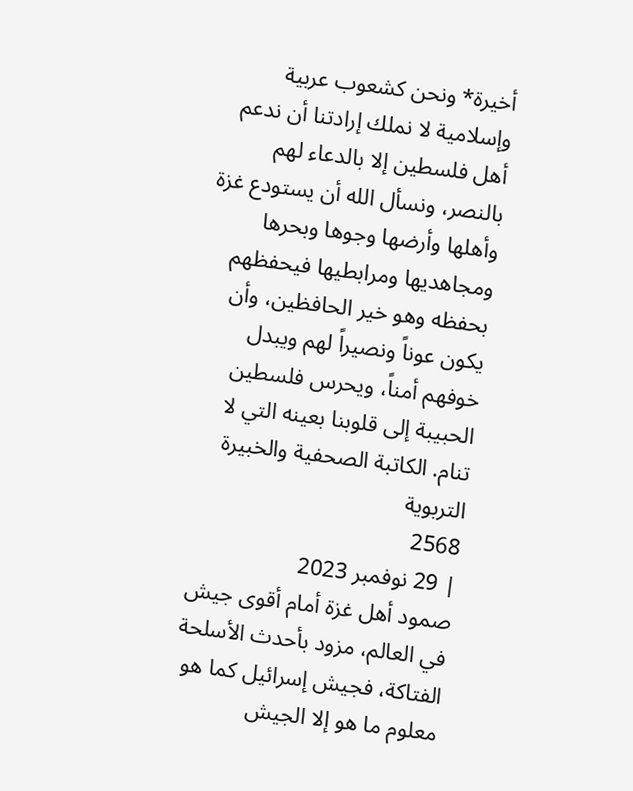أخيرة* ونحن كشعوب عربية وإسلامية لا نملك إرادتنا أن ندعم أهل فلسطين إلا بالدعاء لهم بالنصر، ونسأل الله أن يستودع غزة وأهلها وأرضها وجوها وبحرها ومجاهديها ومرابطيها فيحفظهم بحفظه وهو خير الحافظين، وأن يكون عوناً ونصيراً لهم ويبدل خوفهم أمناً، ويحرس فلسطين الحبيبة إلى قلوبنا بعينه التي لا تنام. الكاتبة الصحفية والخبيرة التربوية
2568
| 29 نوفمبر 2023
صمود أهل غزة أمام أقوى جيش في العالم، مزود بأحدث الأسلحة الفتاكة، فجيش إسرائيل كما هو معلوم ما هو إلا الجيش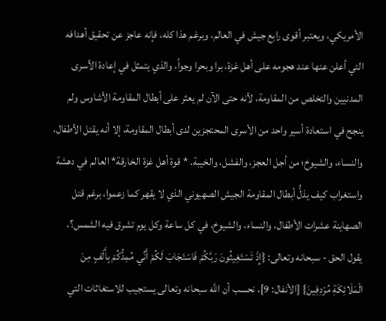الأمريكي، ويعتبر أقوى رابع جيش في العالم، وبرغم هذا كله، فإنه عاجز عن تحقيق أهدافه التي أعلن عنها عند هجومه على أهل غزة، برا وبحرا وجواً، والذي يتمثل في إعادة الأسرى المدنيين والتخلص من المقاومة، لأنه حتى الآن لم يعثر على أبطال المقاومة الأشاوس ولم ينجح في استعادة أسير واحد من الأسرى المحتجزين لدى أبطال المقاومة، إلا أنه يقتل الأطفال، والنساء، والشيوخ؛ من أجل العجز، والفشل، والخيبة. * قوة أهل غزة الخارقة* العالم في دهشة واستغراب كيف يذلُّ أبطال المقاومة الجيش الصهيوني الذي لا يقهر كما زعموا، برغم قتل الصهاينة عشرات الأطفال، والنساء، والشيوخ، في كل ساعة وكل يوم تشرق فيه الشمس؟، يقول الحق - سبحانه وتعالى: {إِذْ تَسْتَغِيثُونَ رَبَّكُمْ فَاسْتَجَابَ لَكُمْ أَنِّي مُمِدُّكُمْ بِأَلْفٍ مِنَ الْمَلَائِكَةِ مُرْدِفِينَ} [الأنفال: 9]، نحسب أن الله سبحانه وتعالى يستجيب للاستغاثات التي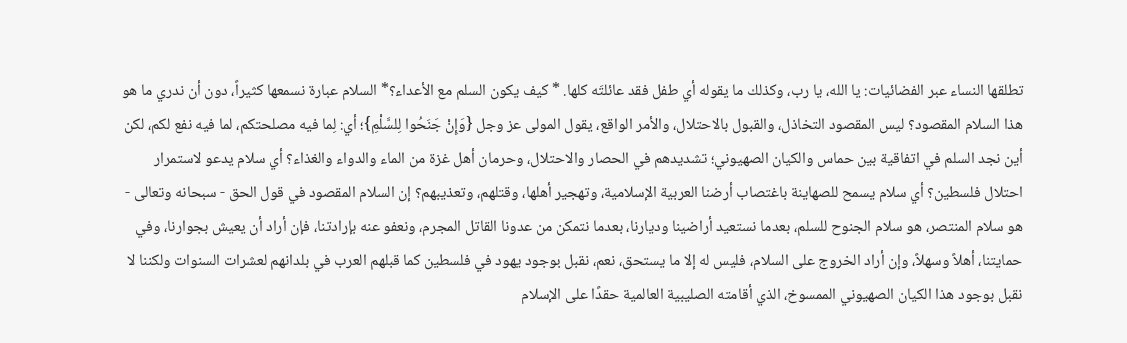تطلقها النساء عبر الفضائيات: يا الله، يا رب، وكذلك ما يقوله أي طفل فقد عائلتَه كلها. * كيف يكون السلم مع الأعداء؟* السلام عبارة نسمعها كثيراً، دون أن ندري ما هو هذا السلام المقصود؟ ليس المقصود التخاذل، والقبول بالاحتلال، والأمر الواقع، يقول المولى عز وجل {وَإِنْ جَنَحُوا لِلسَّلْمِ}؛ أي: لِما فيه مصلحتكم، لما فيه نفع لكم، لكن أين نجد السلم في اتفاقية بين حماس والكيان الصهيوني؛ تشديدهم في الحصار والاحتلال، وحرمان أهل غزة من الماء والدواء والغذاء؟ أي سلام يدعو لاستمرار احتلال فلسطين؟ أي سلام يسمح للصهاينة باغتصاب أرضنا العربية الإسلامية، وتهجير أهلها، وقتلهم، وتعذيبهم؟ إن السلام المقصود في قول الحق - سبحانه وتعالى - هو سلام المنتصر، هو سلام الجنوح للسلم، بعدما نستعيد أراضينا وديارنا، بعدما نتمكن من عدونا القاتل المجرم، ونعفو عنه بإرادتنا، فإن أراد أن يعيش بجوارنا، وفي حمايتنا، أهلاً وسهلاً، وإن أراد الخروج على السلام، فليس له إلا ما يستحق، نعم، نقبل بوجود يهود في فلسطين كما قبلهم العرب في بلدانهم لعشرات السنوات ولكننا لا نقبل بوجود هذا الكيان الصهيوني الممسوخ، الذي أقامته الصليبية العالمية حقدًا على الإسلام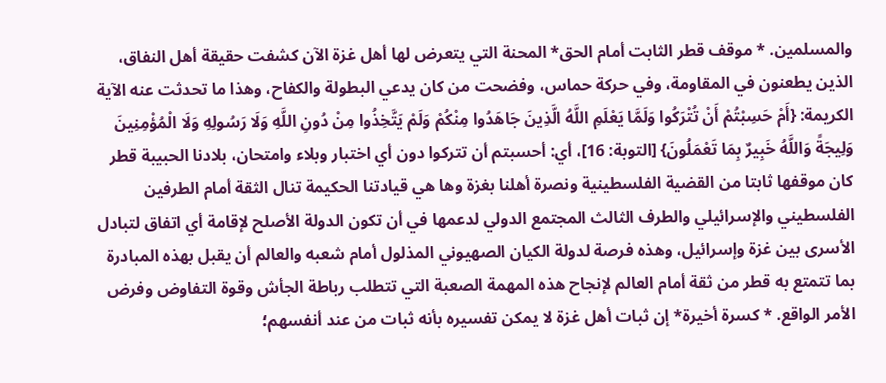والمسلمين. * موقف قطر الثابت أمام الحق* المحنة التي يتعرض لها أهل غزة الآن كشفت حقيقة أهل النفاق، الذين يطعنون في المقاومة، وفي حركة حماس، وفضحت من كان يدعي البطولة والكفاح، وهذا ما تحدثت عنه الآية الكريمة: {أَمْ حَسِبْتُمْ أَنْ تُتْرَكُوا وَلَمَّا يَعْلَمِ اللَّهُ الَّذِينَ جَاهَدُوا مِنْكُمْ وَلَمْ يَتَّخِذُوا مِنْ دُونِ اللَّهِ وَلَا رَسُولِهِ وَلَا الْمُؤْمِنِينَ وَلِيجَةً وَاللَّهُ خَبِيرٌ بِمَا تَعْمَلُونَ} [التوبة: 16]، أي: أحسبتم أن تتركوا دون أي اختبار وبلاء وامتحان، بلادنا الحبيبة قطر كان موقفها ثابتا من القضية الفلسطينية ونصرة أهلنا بغزة وها هي قيادتنا الحكيمة تنال الثقة أمام الطرفين الفلسطيني والإسرائيلي والطرف الثالث المجتمع الدولي لدعمها في أن تكون الدولة الأصلح لإقامة أي اتفاق لتبادل الأسرى بين غزة وإسرائيل، وهذه فرصة لدولة الكيان الصهيوني المذلول أمام شعبه والعالم أن يقبل بهذه المبادرة بما تتمتع به قطر من ثقة أمام العالم لإنجاح هذه المهمة الصعبة التي تتطلب رباطة الجأش وقوة التفاوض وفرض الأمر الواقع. * كسرة أخيرة* إن ثبات أهل غزة لا يمكن تفسيره بأنه ثبات من عند أنفسهم؛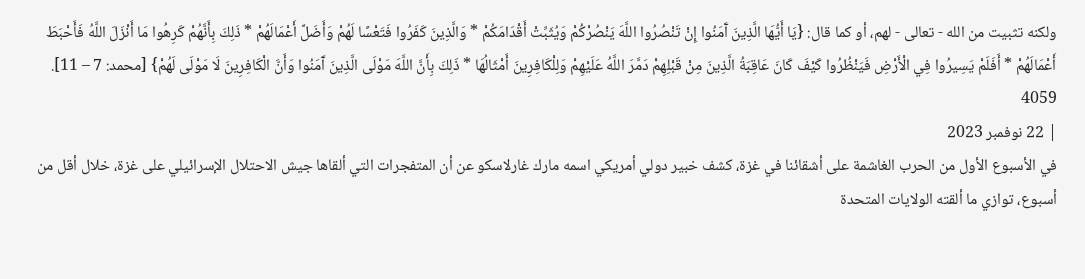ولكنه تثبيت من الله - تعالى - لهم، أو كما قال: {يَا أَيُّهَا الَّذِينَ آَمَنُوا إِنْ تَنْصُرُوا اللَّهَ يَنْصُرْكُمْ وَيُثَبِّتْ أَقْدَامَكُمْ * وَالَّذِينَ كَفَرُوا فَتَعْسًا لَهُمْ وَأَضَلَّ أَعْمَالَهُمْ * ذَلِكَ بِأَنَّهُمْ كَرِهُوا مَا أَنْزَلَ اللَّهُ فَأَحْبَطَ أَعْمَالَهُمْ * أَفَلَمْ يَسِيرُوا فِي الْأَرْضِ فَيَنْظُرُوا كَيْفَ كَانَ عَاقِبَةُ الَّذِينَ مِنْ قَبْلِهِمْ دَمَّرَ اللَّهُ عَلَيْهِمْ وَلِلْكَافِرِينَ أَمْثَالُهَا * ذَلِكَ بِأَنَّ اللَّهَ مَوْلَى الَّذِينَ آَمَنُوا وَأَنَّ الْكَافِرِينَ لَا مَوْلَى لَهُمْ} [محمد: 7 – 11].
4059
| 22 نوفمبر 2023
في الأسبوع الأول من الحرب الغاشمة على أشقائنا في غزة، كشف خبير دولي أمريكي اسمه مارك غارلاسكو عن أن المتفجرات التي ألقاها جيش الاحتلال الإسرائيلي على غزة، خلال أقل من أسبوع، توازي ما ألقته الولايات المتحدة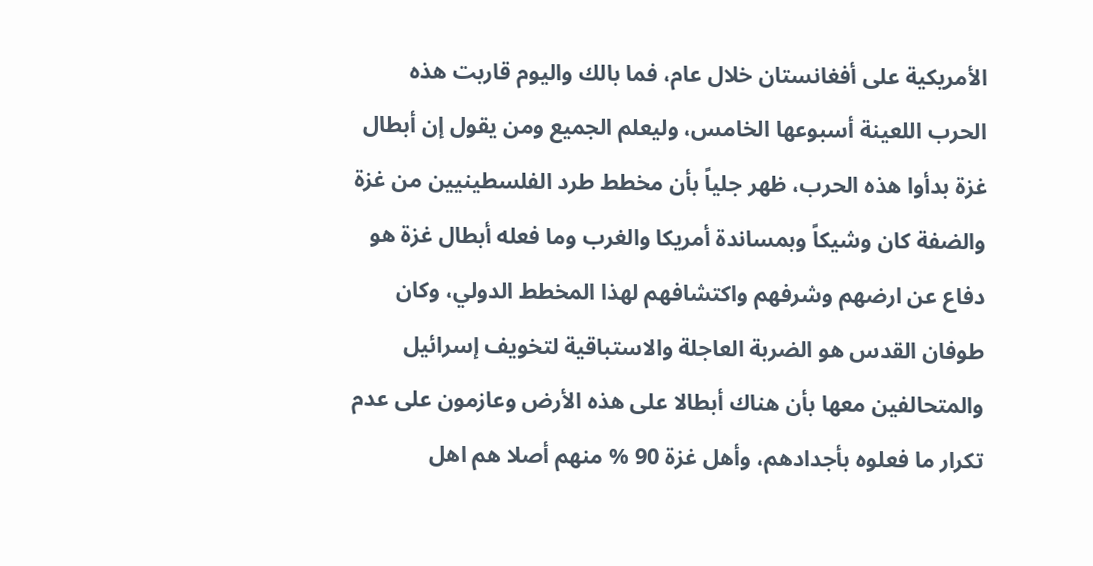الأمريكية على أفغانستان خلال عام، فما بالك واليوم قاربت هذه الحرب اللعينة أسبوعها الخامس، وليعلم الجميع ومن يقول إن أبطال غزة بدأوا هذه الحرب، ظهر جلياً بأن مخطط طرد الفلسطينيين من غزة والضفة كان وشيكاً وبمساندة أمريكا والغرب وما فعله أبطال غزة هو دفاع عن ارضهم وشرفهم واكتشافهم لهذا المخطط الدولي، وكان طوفان القدس هو الضربة العاجلة والاستباقية لتخويف إسرائيل والمتحالفين معها بأن هناك أبطالا على هذه الأرض وعازمون على عدم تكرار ما فعلوه بأجدادهم، وأهل غزة 90 % منهم أصلا هم اهل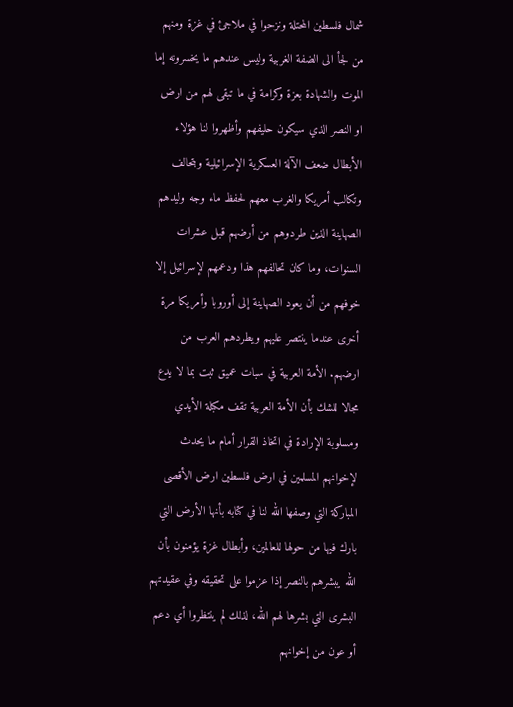شمال فلسطين المحتلة ونزحوا في ملاجئ في غزة ومنهم من لجأ الى الضفة الغربية وليس عندهم ما يخسرونه إما الموت والشهادة بعزة وكرامة في ما تبقى لهم من ارض او النصر الذي سيكون حليفهم وأظهروا لنا هؤلاء الأبطال ضعف الآلة العسكرية الإسرائيلية وبتحالف وتكالب أمريكا والغرب معهم لحفظ ماء وجه وليدهم الصهاينة الذين طردوهم من أرضهم قبل عشرات السنوات، وما كان تحالفهم هذا ودعمهم لإسرائيل إلا خوفهم من أن يعود الصهاينة إلى أوروبا وأمريكا مرة أخرى عندما ينتصر عليهم ويطردهم العرب من ارضهم. الأمة العربية في سبات عميق ثبت بما لا يدع مجالا للشك بأن الأمة العربية تقف مكبلة الأيدي ومسلوبة الإرادة في اتخاذ القرار أمام ما يحدث لإخوانهم المسلمين في ارض فلسطين ارض الأقصى المباركة التي وصفها الله لنا في كتابه بأنها الأرض التي بارك فيها من حولها للعالمين، وأبطال غزة يؤمنون بأن الله يبشرهم بالنصر إذا عزموا على تحقيقه وفي عقيدتهم البشرى التي بشرها لهم الله، لذلك لم ينتظروا أي دعم أو عون من إخوانهم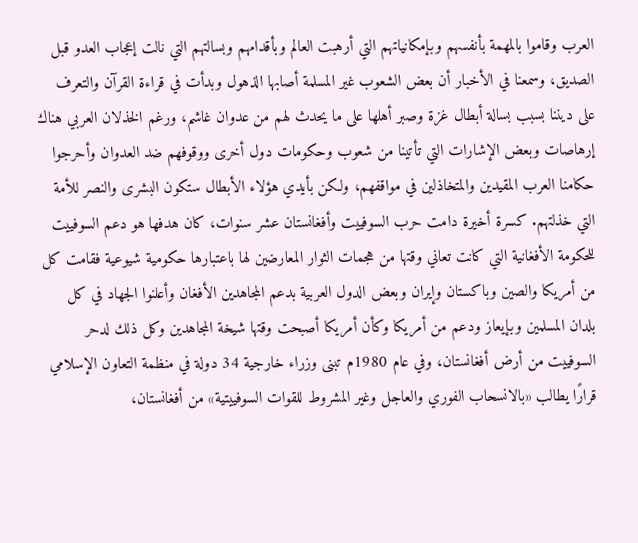العرب وقاموا بالمهمة بأنفسهم وبإمكانياتهم التي أرهبت العالم وبأقدامهم وبسالتهم التي نالت إعجاب العدو قبل الصديق، وسمعنا في الأخبار أن بعض الشعوب غير المسلمة أصابها الذهول وبدأت في قراءة القرآن والتعرف على ديننا بسبب بسالة أبطال غزة وصبر أهلها على ما يحدث لهم من عدوان غاشم، ورغم الخذلان العربي هناك إرهاصات وبعض الإشارات التي تأتينا من شعوب وحكومات دول أخرى ووقوفهم ضد العدوان وأحرجوا حكامنا العرب المقيدين والمتخاذلين في مواقفهم، ولكن بأيدي هؤلاء الأبطال ستكون البشرى والنصر للأمة التي خذلتهم. كسرة أخيرة دامت حرب السوفييت وأفغانستان عشر سنوات، كان هدفها هو دعم السوفييت للحكومة الأفغانية التي كانت تعاني وقتها من هجمات الثوار المعارضين لها باعتبارها حكومية شيوعية فقامت كل من أمريكا والصين وباكستان وإيران وبعض الدول العربية بدعم المجاهدين الأفغان وأعلنوا الجهاد في كل بلدان المسلمين وبإيعاز ودعم من أمريكا وكأن أمريكا أصبحت وقتها شيخة المجاهدين وكل ذلك لدحر السوفييت من أرض أفغانستان، وفي عام 1980م تبنى وزراء خارجية 34 دولة في منظمة التعاون الإسلامي قرارًا يطالب «بالانسحاب الفوري والعاجل وغير المشروط للقوات السوفييتية» من أفغانستان،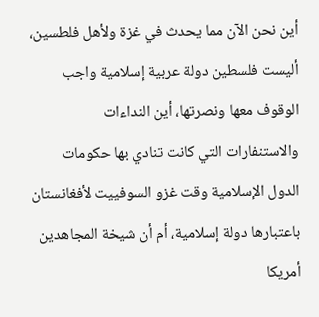أين نحن الآن مما يحدث في غزة ولأهل فلطسين، أليست فلسطين دولة عربية إسلامية واجب الوقوف معها ونصرتها، أين النداءات والاستنفارات التي كانت تنادي بها حكومات الدول الإسلامية وقت غزو السوفييت لأفغانستان باعتبارها دولة إسلامية، أم أن شيخة المجاهدين أمريكا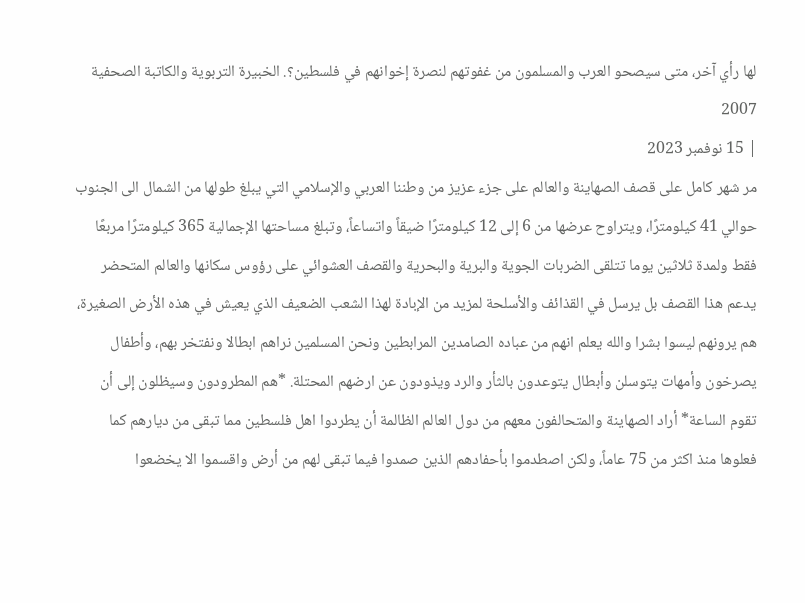لها رأي آخر، متى سيصحو العرب والمسلمون من غفوتهم لنصرة إخوانهم في فلسطين؟. الخبيرة التربوية والكاتبة الصحفية
2007
| 15 نوفمبر 2023
مر شهر كامل على قصف الصهاينة والعالم على جزء عزيز من وطننا العربي والإسلامي التي يبلغ طولها من الشمال الى الجنوب حوالي 41 كيلومترًا، ويتراوح عرضها من 6 إلى 12 كيلومترًا ضيقاً واتساعاً، وتبلغ مساحتها الإجمالية 365 كيلومترًا مربعًا فقط ولمدة ثلاثين يوما تتلقى الضربات الجوية والبرية والبحرية والقصف العشوائي على رؤوس سكانها والعالم المتحضر يدعم هذا القصف بل يرسل في القذائف والأسلحة لمزيد من الإبادة لهذا الشعب الضعيف الذي يعيش في هذه الأرض الصغيرة، هم يرونهم ليسوا بشرا والله يعلم انهم من عباده الصامدين المرابطين ونحن المسلمين نراهم ابطالا ونفتخر بهم، وأطفال يصرخون وأمهات يتوسلن وأبطال يتوعدون بالثأر والرد ويذودون عن ارضهم المحتلة. *هم المطرودون وسيظلون إلى أن تقوم الساعة* أراد الصهاينة والمتحالفون معهم من دول العالم الظالمة أن يطردوا اهل فلسطين مما تبقى من ديارهم كما فعلوها منذ اكثر من 75 عاماً، ولكن اصطدموا بأحفادهم الذين صمدوا فيما تبقى لهم من أرض واقسموا الا يخضعوا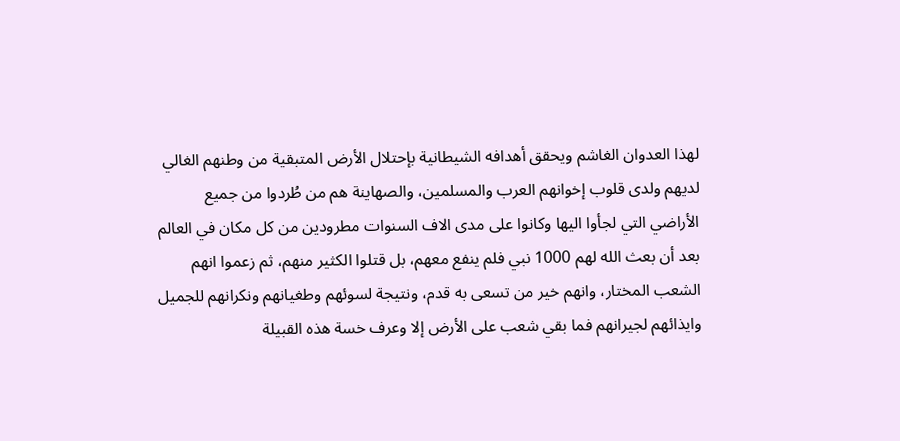لهذا العدوان الغاشم ويحقق أهدافه الشيطانية بإحتلال الأرض المتبقية من وطنهم الغالي لديهم ولدى قلوب إخوانهم العرب والمسلمين، والصهاينة هم من طُردوا من جميع الأراضي التي لجأوا اليها وكانوا على مدى الاف السنوات مطرودين من كل مكان في العالم بعد أن بعث الله لهم 1000 نبي فلم ينفع معهم، بل قتلوا الكثير منهم، ثم زعموا انهم الشعب المختار، وانهم خير من تسعى به قدم، ونتيجة لسوئهم وطغيانهم ونكرانهم للجميل وايذائهم لجيرانهم فما بقي شعب على الأرض إلا وعرف خسة هذه القبيلة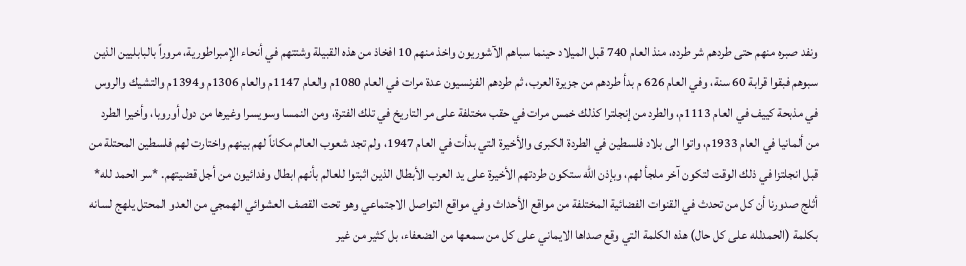ونفد صبره منهم حتى طردهم شر طرده، منذ العام 740 قبل الميلاد حينما سباهم الآشوريون واخذ منهم 10 افخاذ من هذه القبيلة وشتتهم في أنحاء الإمبراطورية، مروراً بالبابليين الذين سبوهم فبقوا قرابة 60 سنة، وفي العام 626 م بدأ طردهم من جزيرة العرب، ثم طردهم الفرنسيون عدة مرات في العام 1080م والعام 1147م والعام 1306م و1394م والتشيك والروس في مذبحة كييف في العام 1113م، والطرد من إنجلترا كذلك خمس مرات في حقب مختلفة على مر التاريخ في تلك الفترة، ومن النمسا وسويسرا وغيرها من دول أوروبا، وأخيرا الطرد من ألمانيا في العام 1933م، واتوا الى بلاد فلسطين في الطردة الكبرى والأخيرة التي بدأت في العام 1947، ولم تجد شعوب العالم مكاناً لهم بينهم واختارت لهم فلسطين المحتلة من قبل انجلتزا في ذلك الوقت لتكون آخر ملجأ لهم، وبإذن الله ستكون طردتهم الأخيرة على يد العرب الأبطال الذين اثبتوا للعالم بأنهم ابطال وفدائيون من أجل قضيتهم. *سر الحمد لله* أثلج صدورنا أن كل من تحدث في القنوات الفضائية المختلفة من مواقع الأحداث وفي مواقع التواصل الاجتماعي وهو تحت القصف العشوائي الهمجي من العدو المحتل يلهج لسانه بكلمة (الحمدلله على كل حال) هذه الكلمة التي وقع صداها الايماني على كل من سمعها من الضعفاء، بل كثير من غير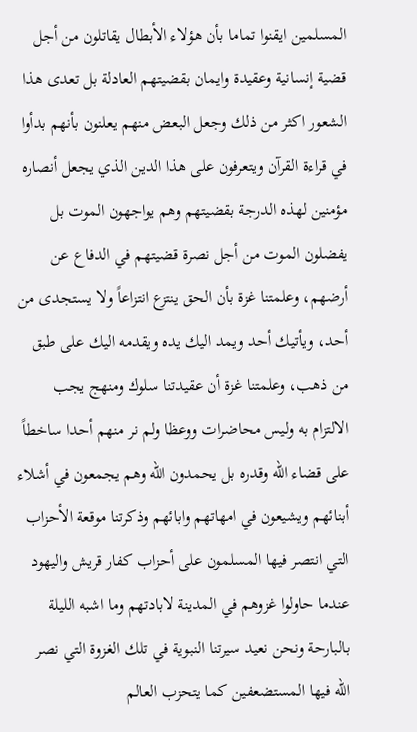المسلمين ايقنوا تماما بأن هؤلاء الأبطال يقاتلون من أجل قضية إنسانية وعقيدة وايمان بقضيتهم العادلة بل تعدى هذا الشعور اكثر من ذلك وجعل البعض منهم يعلنون بأنهم بدأوا في قراءة القرآن ويتعرفون على هذا الدين الذي يجعل أنصاره مؤمنين لهذه الدرجة بقضيتهم وهم يواجهون الموت بل يفضلون الموت من أجل نصرة قضيتهم في الدفاع عن أرضهم، وعلمتنا غزة بأن الحق ينتزع انتزاعاً ولا يستجدى من أحد، ويأتيك أحد ويمد اليك يده ويقدمه اليك على طبق من ذهب، وعلمتنا غزة أن عقيدتنا سلوك ومنهج يجب الالتزام به وليس محاضرات ووعظا ولم نر منهم أحدا ساخطاً على قضاء الله وقدره بل يحمدون الله وهم يجمعون في أشلاء أبنائهم ويشيعون في امهاتهم وابائهم وذكرتنا موقعة الأحزاب التي انتصر فيها المسلمون على أحزاب كفار قريش واليهود عندما حاولوا غزوهم في المدينة لابادتهم وما اشبه الليلة بالبارحة ونحن نعيد سيرتنا النبوية في تلك الغزوة التي نصر الله فيها المستضعفين كما يتحزب العالم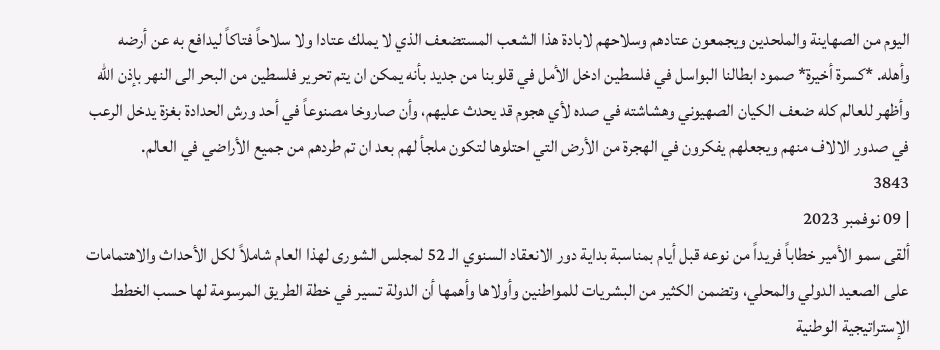اليوم من الصهاينة والملحدين ويجمعون عتادهم وسلاحهم لابادة هذا الشعب المستضعف الذي لا يملك عتادا ولا سلاحاً فتاكاً ليدافع به عن أرضه وأهله. *كسرة أخيرة* صمود ابطالنا البواسل في فلسطين ادخل الأمل في قلوبنا من جديد بأنه يمكن ان يتم تحرير فلسطين من البحر الى النهر بإذن الله وأظهر للعالم كله ضعف الكيان الصهيوني وهشاشته في صده لأي هجوم قد يحدث عليهم، وأن صاروخا مصنوعاً في أحد ورش الحدادة بغزة يدخل الرعب في صدور الالاف منهم ويجعلهم يفكرون في الهجرة من الأرض التي احتلوها لتكون ملجأ لهم بعد ان تم طردهم من جميع الأراضي في العالم.
3843
| 09 نوفمبر 2023
ألقى سمو الأمير خطاباً فريداً من نوعه قبل أيام بمناسبة بداية دور الانعقاد السنوي الـ 52 لمجلس الشورى لهذا العام شاملاً لكل الأحداث والاهتمامات على الصعيد الدولي والمحلي، وتضمن الكثير من البشريات للمواطنين وأولاها وأهمها أن الدولة تسير في خطة الطريق المرسومة لها حسب الخطط الإستراتيجية الوطنية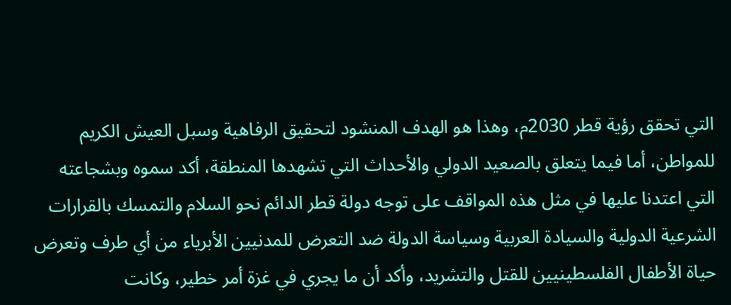التي تحقق رؤية قطر 2030م، وهذا هو الهدف المنشود لتحقيق الرفاهية وسبل العيش الكريم للمواطن، أما فيما يتعلق بالصعيد الدولي والأحداث التي تشهدها المنطقة، أكد سموه وبشجاعته التي اعتدنا عليها في مثل هذه المواقف على توجه دولة قطر الدائم نحو السلام والتمسك بالقرارات الشرعية الدولية والسيادة العربية وسياسة الدولة ضد التعرض للمدنيين الأبرياء من أي طرف وتعرض حياة الأطفال الفلسطينيين للقتل والتشريد، وأكد أن ما يجري في غزة أمر خطير، وكانت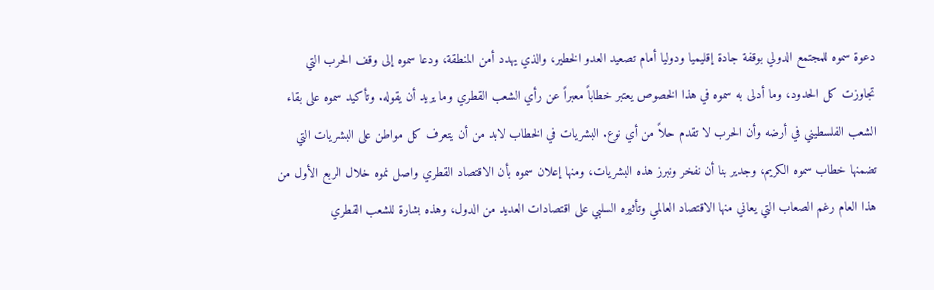دعوة سموه للمجتمع الدولي بوقفة جادة إقليميا ودوليا أمام تصعيد العدو الخطير، والذي يهدد أمن المنطقة، ودعا سموه إلى وقف الحرب التي تجاوزت كل الحدود، وما أدلى به سموه في هذا الخصوص يعتبر خطاباً معبراً عن رأي الشعب القطري وما يريد أن يقوله. وتأكيد سموه على بقاء الشعب الفلسطيني في أرضه وأن الحرب لا تقدم حلاً من أي نوع. البشريات في الخطاب لابد من أن يتعرف كل مواطن على البشريات التي تضمنها خطاب سموه الكريم، وجدير بنا أن نفخر ونبرز هذه البشريات، ومنها إعلان سموه بأن الاقتصاد القطري واصل نموه خلال الربع الأول من هذا العام رغم الصعاب التي يعاني منها الاقتصاد العالمي وتأثيره السلبي على اقتصادات العديد من الدول، وهذه بشارة للشعب القطري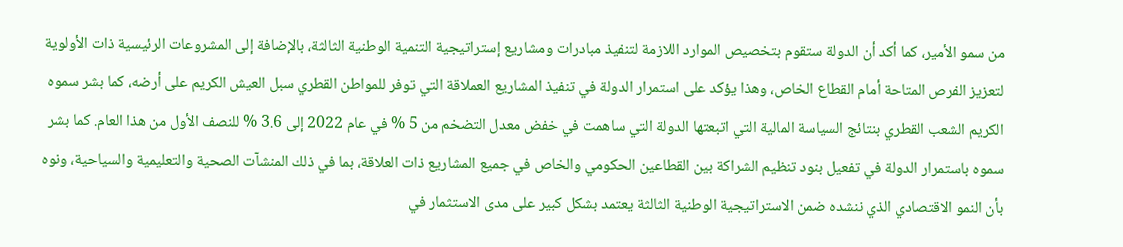من سمو الأمير، كما أكد أن الدولة ستقوم بتخصيص الموارد اللازمة لتنفيذ مبادرات ومشاريع إستراتيجية التنمية الوطنية الثالثة، بالإضافة إلى المشروعات الرئيسية ذات الأولوية لتعزيز الفرص المتاحة أمام القطاع الخاص، وهذا يؤكد على استمرار الدولة في تنفيذ المشاريع العملاقة التي توفر للمواطن القطري سبل العيش الكريم على أرضه، كما بشر سموه الكريم الشعب القطري بنتائج السياسة المالية التي اتبعتها الدولة التي ساهمت في خفض معدل التضخم من 5 % في عام 2022 إلى 3.6 % للنصف الأول من هذا العام. كما بشر سموه باستمرار الدولة في تفعيل بنود تنظيم الشراكة بين القطاعين الحكومي والخاص في جميع المشاريع ذات العلاقة، بما في ذلك المنشآت الصحية والتعليمية والسياحية، ونوه بأن النمو الاقتصادي الذي ننشده ضمن الاستراتيجية الوطنية الثالثة يعتمد بشكل كبير على مدى الاستثمار في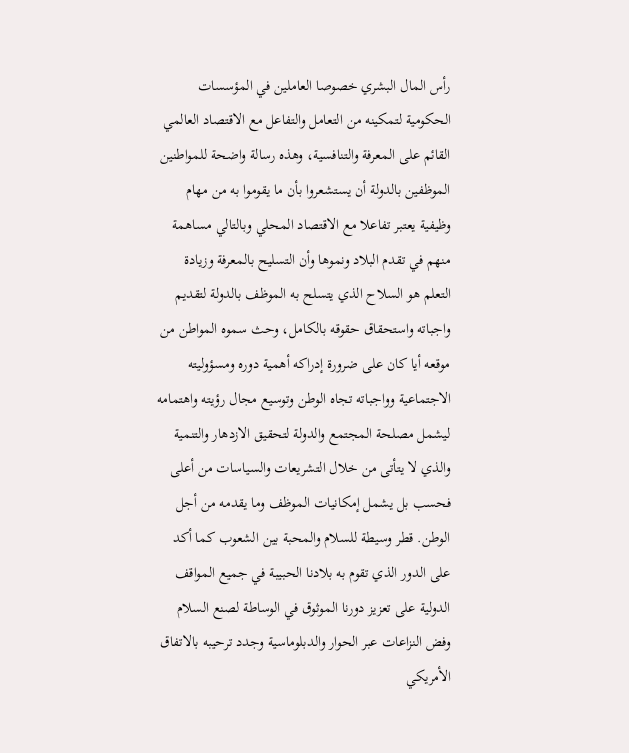رأس المال البشري خصوصا العاملين في المؤسسات الحكومية لتمكينه من التعامل والتفاعل مع الاقتصاد العالمي القائم على المعرفة والتنافسية، وهذه رسالة واضحة للمواطنين الموظفين بالدولة أن يستشعروا بأن ما يقوموا به من مهام وظيفية يعتبر تفاعلا مع الاقتصاد المحلي وبالتالي مساهمة منهم في تقدم البلاد ونموها وأن التسليح بالمعرفة وزيادة التعلم هو السلاح الذي يتسلح به الموظف بالدولة لتقديم واجباته واستحقاق حقوقه بالكامل، وحث سموه المواطن من موقعه أيا كان على ضرورة إدراكه أهمية دوره ومسؤوليته الاجتماعية وواجباته تجاه الوطن وتوسيع مجال رؤيته واهتمامه ليشمل مصلحة المجتمع والدولة لتحقيق الازدهار والتنمية والذي لا يتأتى من خلال التشريعات والسياسات من أعلى فحسب بل يشمل إمكانيات الموظف وما يقدمه من أجل الوطن. قطر وسيطة للسلام والمحبة بين الشعوب كما أكد على الدور الذي تقوم به بلادنا الحبيبة في جميع المواقف الدولية على تعزيز دورنا الموثوق في الوساطة لصنع السلام وفض النزاعات عبر الحوار والدبلوماسية وجدد ترحيبه بالاتفاق الأمريكي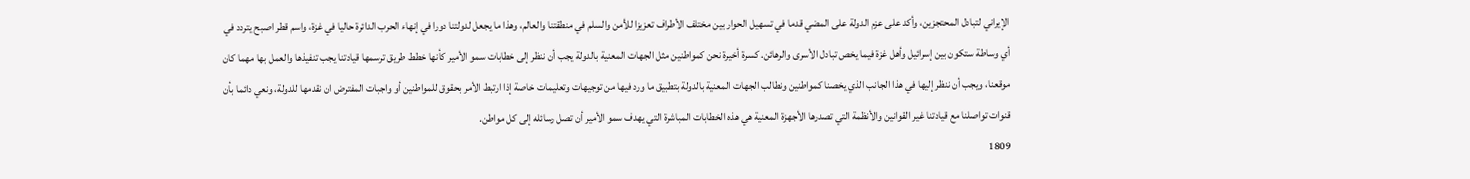الإيراني لتبادل المحتجزين، وأكد على عزم الدولة على المضي قدما في تسهيل الحوار بين مختلف الأطراف تعزيزا للأمن والسلم في منطقتنا والعالم، وهذا ما يجعل لدولتنا دورا في إنهاء الحرب الدائرة حاليا في غزة، واسم قطر اصبح يتردد في أي وساطة ستكون بين إسرائيل وأهل غزة فيما يخص تبادل الأسرى والرهائن. كسرة أخيرة نحن كمواطنين مثل الجهات المعنية بالدولة يجب أن ننظر إلى خطابات سمو الأمير كأنها خطط طريق ترسمها قيادتنا يجب تنفيذها والعمل بها مهما كان موقعنا، ويجب أن ننظر إليها في هذا الجانب الذي يخصنا كمواطنين ونطالب الجهات المعنية بالدولة بتطبيق ما ورد فيها من توجيهات وتعليمات خاصة إذا ارتبط الأمر بحقوق للمواطنين أو واجبات المفترض ان نقدمها للدولة، ونعي دائما بأن قنوات تواصلنا مع قيادتنا غير القوانين والأنظمة التي تصدرها الأجهزة المعنية هي هذه الخطابات المباشرة التي يهدف سمو الأمير أن تصل رسائله إلى كل مواطن.
1809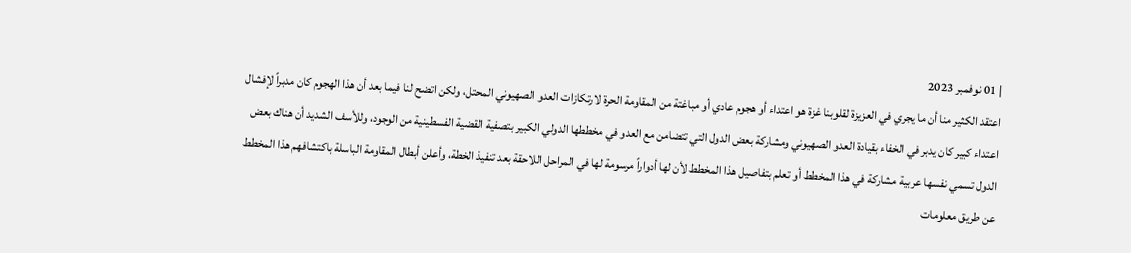| 01 نوفمبر 2023
اعتقد الكثير منا أن ما يجري في العزيزة لقلوبنا غزة هو اعتداء أو هجوم عادي أو مباغتة من المقاومة الحرة لارتكازات العدو الصهيوني المحتل، ولكن اتضح لنا فيما بعد أن هذا الهجوم كان مدبراً لإفشال اعتداء كبير كان يدبر في الخفاء بقيادة العدو الصهيوني ومشاركة بعض الدول التي تتضامن مع العدو في مخططها الدولي الكبير بتصفية القضية الفسطينية من الوجود، وللأسف الشديد أن هناك بعض الدول تسمي نفسها عربية مشاركة في هذا المخطط أو تعلم بتفاصيل هذا المخطط لأن لها أدواراً مرسومة لها في المراحل اللاحقة بعد تنفيذ الخطة، وأعلن أبطال المقاومة الباسلة باكتشافهم هذا المخطط عن طريق معلومات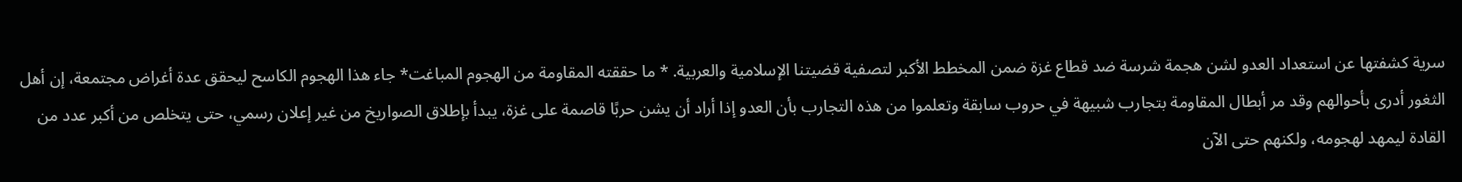سرية كشفتها عن استعداد العدو لشن هجمة شرسة ضد قطاع غزة ضمن المخطط الأكبر لتصفية قضيتنا الإسلامية والعربية. * ما حققته المقاومة من الهجوم المباغت* جاء هذا الهجوم الكاسح ليحقق عدة أغراض مجتمعة، إن أهل الثغور أدرى بأحوالهم وقد مر أبطال المقاومة بتجارب شبيهة في حروب سابقة وتعلموا من هذه التجارب بأن العدو إذا أراد أن يشن حربًا قاصمة على غزة، يبدأ بإطلاق الصواريخ من غير إعلان رسمي، حتى يتخلص من أكبر عدد من القادة ليمهد لهجومه، ولكنهم حتى الآن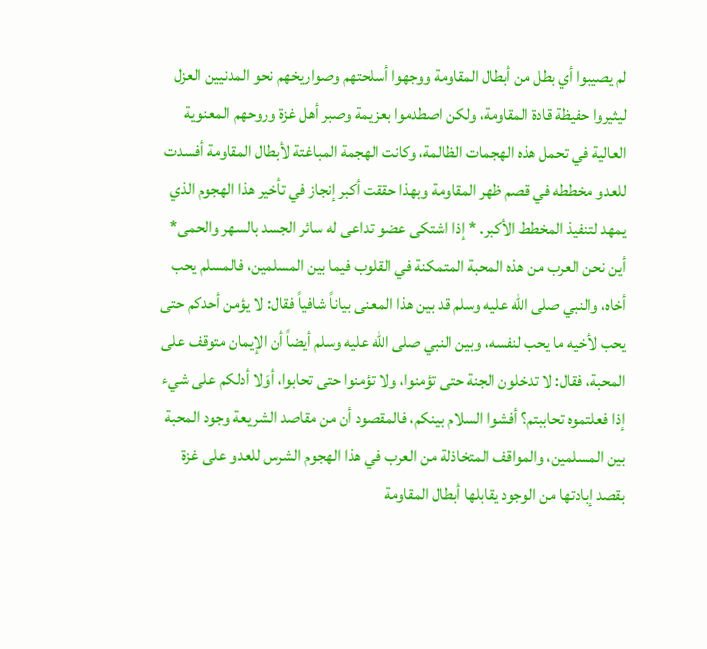لم يصيبوا أي بطل من أبطال المقاومة ووجهوا أسلحتهم وصواريخهم نحو المدنيين العزل ليثيروا حفيظة قادة المقاومة، ولكن اصطدموا بعزيمة وصبر أهل غزة وروحهم المعنوية العالية في تحمل هذه الهجمات الظالمة، وكانت الهجمة المباغتة لأبطال المقاومة أفسدت للعدو مخططه في قصم ظهر المقاومة وبهذا حققت أكبر إنجاز في تأخير هذا الهجوم الذي يمهد لتنفيذ المخطط الأكبر. * إذا اشتكى عضو تداعى له سائر الجسد بالسهر والحمى* أين نحن العرب من هذه المحبة المتمكنة في القلوب فيما بين المسلمين، فالمسلم يحب أخاه، والنبي صلى الله عليه وسلم قد بين هذا المعنى بياناً شافياً فقال: لا يؤمن أحدكم حتى يحب لأخيه ما يحب لنفسه، وبين النبي صلى الله عليه وسلم أيضاً أن الإيمان متوقف على المحبة، فقال: لا تدخلون الجنة حتى تؤمنوا، ولا تؤمنوا حتى تحابوا، أوَلا أدلكم على شيء إذا فعلتموه تحاببتم؟ أفشوا السلام بينكم، فالمقصود أن من مقاصد الشريعة وجود المحبة بين المسلمين، والمواقف المتخاذلة من العرب في هذا الهجوم الشرس للعدو على غزة بقصد إبادتها من الوجود يقابلها أبطال المقاومة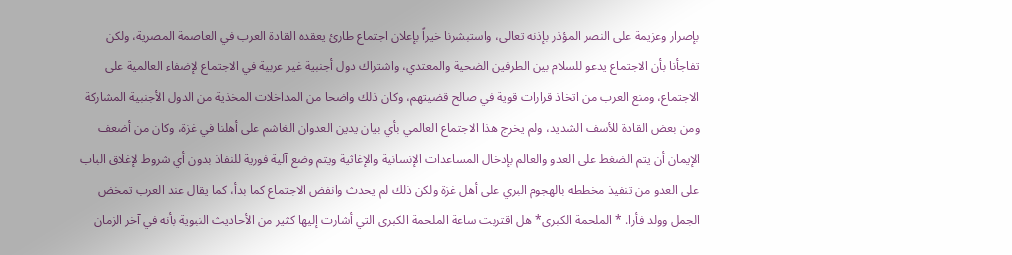بإصرار وعزيمة على النصر المؤذر بإذنه تعالى، واستبشرنا خيراً بإعلان اجتماع طارئ يعقده القادة العرب في العاصمة المصرية، ولكن تفاجأنا بأن الاجتماع يدعو للسلام بين الطرفين الضحية والمعتدي، واشتراك دول أجنبية غير عربية في الاجتماع لإضفاء العالمية على الاجتماع، ومنع العرب من اتخاذ قرارات قوية في صالح قضيتهم، وكان ذلك واضحا من المداخلات المخذية من الدول الأجنبية المشاركة ومن بعض القادة للأسف الشديد، ولم يخرج هذا الاجتماع العالمي بأي بيان يدين العدوان الغاشم على أهلنا في غزة، وكان من أضعف الإيمان أن يتم الضغط على العدو والعالم بإدخال المساعدات الإنسانية والإغاثية ويتم وضع آلية فورية للنفاذ بدون أي شروط لإغلاق الباب على العدو من تنفيذ مخططه بالهجوم البري على أهل غزة ولكن ذلك لم يحدث وانفض الاجتماع كما بدأ، كما يقال عند العرب تمخض الجمل وولد فأرا. * الملحمة الكبرى* هل اقتربت ساعة الملحمة الكبرى التي أشارت إليها كثير من الأحاديث النبوية بأنه في آخر الزمان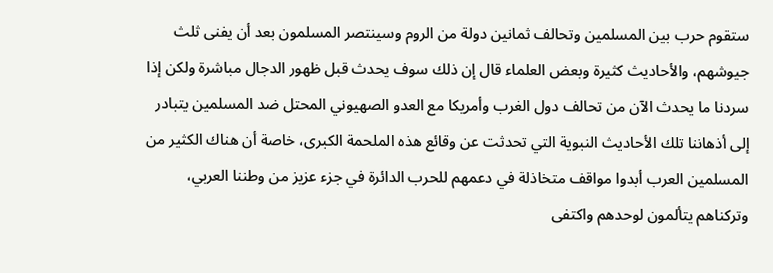ستقوم حرب بين المسلمين وتحالف ثمانين دولة من الروم وسينتصر المسلمون بعد أن يفنى ثلث جيوشهم، والأحاديث كثيرة وبعض العلماء قال إن ذلك سوف يحدث قبل ظهور الدجال مباشرة ولكن إذا سردنا ما يحدث الآن من تحالف دول الغرب وأمريكا مع العدو الصهيوني المحتل ضد المسلمين يتبادر إلى أذهاننا تلك الأحاديث النبوية التي تحدثت عن وقائع هذه الملحمة الكبرى، خاصة أن هناك الكثير من المسلمين العرب أبدوا مواقف متخاذلة في دعمهم للحرب الدائرة في جزء عزيز من وطننا العربي، وتركناهم يتألمون لوحدهم واكتفى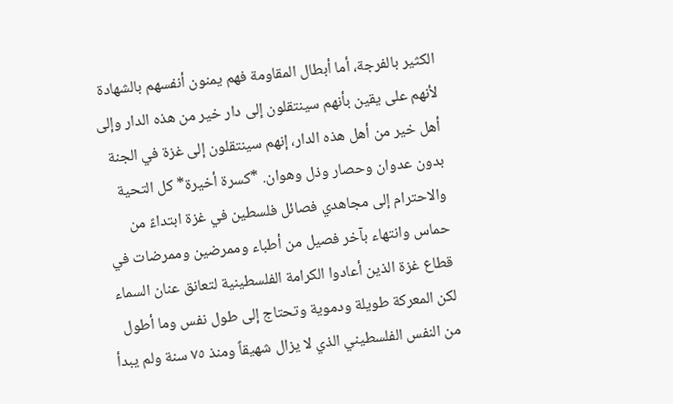الكثير بالفرجة، أما أبطال المقاومة فهم يمنون أنفسهم بالشهادة لأنهم على يقين بأنهم سينتقلون إلى دار خير من هذه الدار وإلى أهل خير من أهل هذه الدار، إنهم سينتقلون إلى غزة في الجنة بدون عدوان وحصار وذل وهوان. *كسرة أخيرة* كل التحية والاحترام إلى مجاهدي فصائل فلسطين في غزة ابتداءً من حماس وانتهاء بآخر فصيل من أطباء وممرضين وممرضات في قطاع غزة الذين أعادوا الكرامة الفلسطينية لتعانق عنان السماء لكن المعركة طويلة ودموية وتحتاج إلى طول نفس وما أطول من النفس الفلسطيني الذي لا يزال شهيقاً ومنذ ٧٥ سنة ولم يبدأ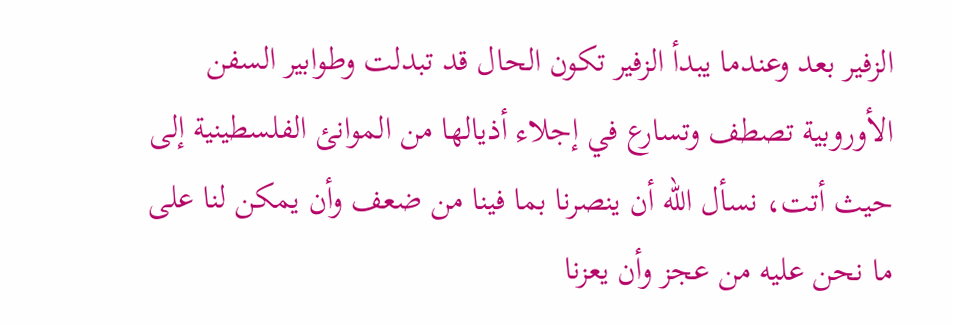الزفير بعد وعندما يبدأ الزفير تكون الحال قد تبدلت وطوابير السفن الأوروبية تصطف وتسارع في إجلاء أذيالها من الموانئ الفلسطينية إلى حيث أتت، نسأل الله أن ينصرنا بما فينا من ضعف وأن يمكن لنا على ما نحن عليه من عجز وأن يعزنا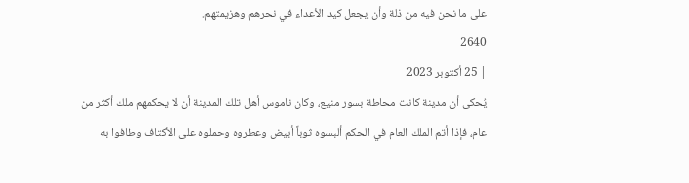على ما نحن فيه من ذلة وأن يجعل كيد الأعداء في نحرهم وهزيمتهم.
2640
| 25 أكتوبر 2023
يُحكى أن مدينة كانت محاطة بسور منيع، وكان ناموس أهل تلك المدينة أن لا يحكمهم ملك أكثر من عام، فإذا أتم الملك العام في الحكم ألبسوه ثوباً أبيض وعطروه وحملوه على الأكتاف وطافوا به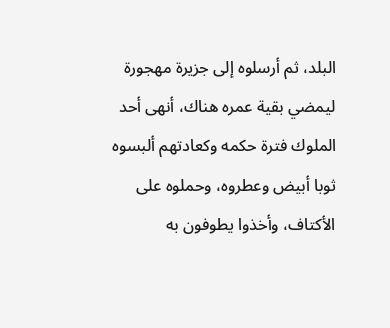البلد، ثم أرسلوه إلى جزيرة مهجورة ليمضي بقية عمره هناك، أنهى أحد الملوك فترة حكمه وكعادتهم ألبسوه ثوبا أبيض وعطروه، وحملوه على الأكتاف، وأخذوا يطوفون به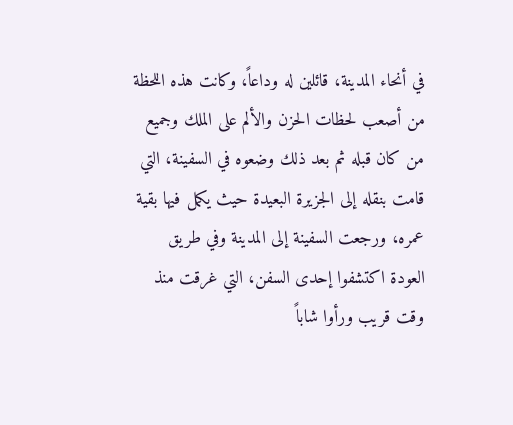في أنحاء المدينة، قائلين له وداعاً، وكانت هذه اللحظة من أصعب لحظات الحزن والألم على الملك وجميع من كان قبله ثم بعد ذلك وضعوه في السفينة، التي قامت بنقله إلى الجزيرة البعيدة حيث يكمل فيها بقية عمره، ورجعت السفينة إلى المدينة وفي طريق العودة اكتشفوا إحدى السفن، التي غرقت منذ وقت قريب ورأوا شاباً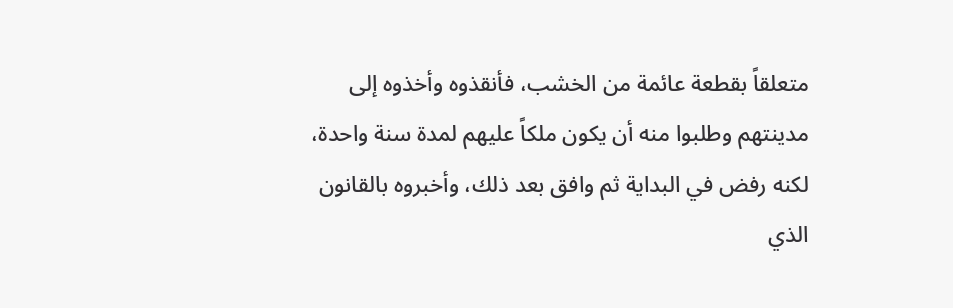متعلقاً بقطعة عائمة من الخشب، فأنقذوه وأخذوه إلى مدينتهم وطلبوا منه أن يكون ملكاً عليهم لمدة سنة واحدة، لكنه رفض في البداية ثم وافق بعد ذلك، وأخبروه بالقانون الذي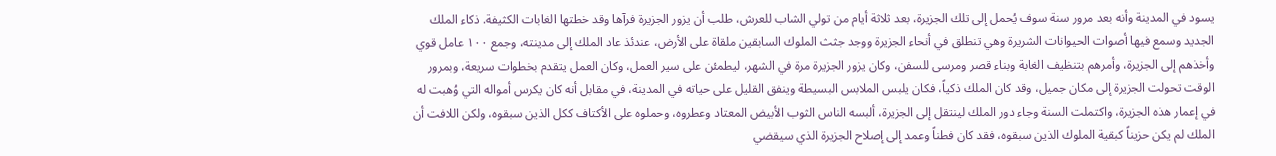يسود في المدينة وأنه بعد مرور سنة سوف يُحمل إلى تلك الجزيرة، بعد ثلاثة أيام من تولي الشاب للعرش، طلب أن يزور الجزيرة فرآها وقد خطتها الغابات الكثيفة. ذكاء الملك الجديد وسمع فيها أصوات الحيوانات الشريرة وهي تنطلق في أنحاء الجزيرة ووجد جثث الملوك السابقين ملقاة على الأرض، عندئذ عاد الملك إلى مدينته، وجمع ۱۰۰ عامل قوي وأخذهم إلى الجزيرة، وأمرهم بتنظيف الغابة وبناء قصر ومرسى للسفن، وكان يزور الجزيرة مرة في الشهر، ليطمئن على سير العمل، وكان العمل يتقدم بخطوات سريعة، وبمرور الوقت تحولت الجزيرة إلى مكان جميل، وقد كان الملك ذكياً، فكان يلبس الملابس البسيطة وينفق القليل على حياته في المدينة، في مقابل أنه كان يكرس أمواله التي وُهبت له في إعمار هذه الجزيرة، واكتملت السنة وجاء دور الملك لينتقل إلى الجزيرة، ألبسه الناس الثوب الأبيض المعتاد وعطروه، وحملوه على الأكتاف ككل الذين سبقوه، ولكن اللافت أن الملك لم يكن حزيناً كبقية الملوك الذين سبقوه، فقد كان فطناً وعمد إلى إصلاح الجزيرة الذي سيقضي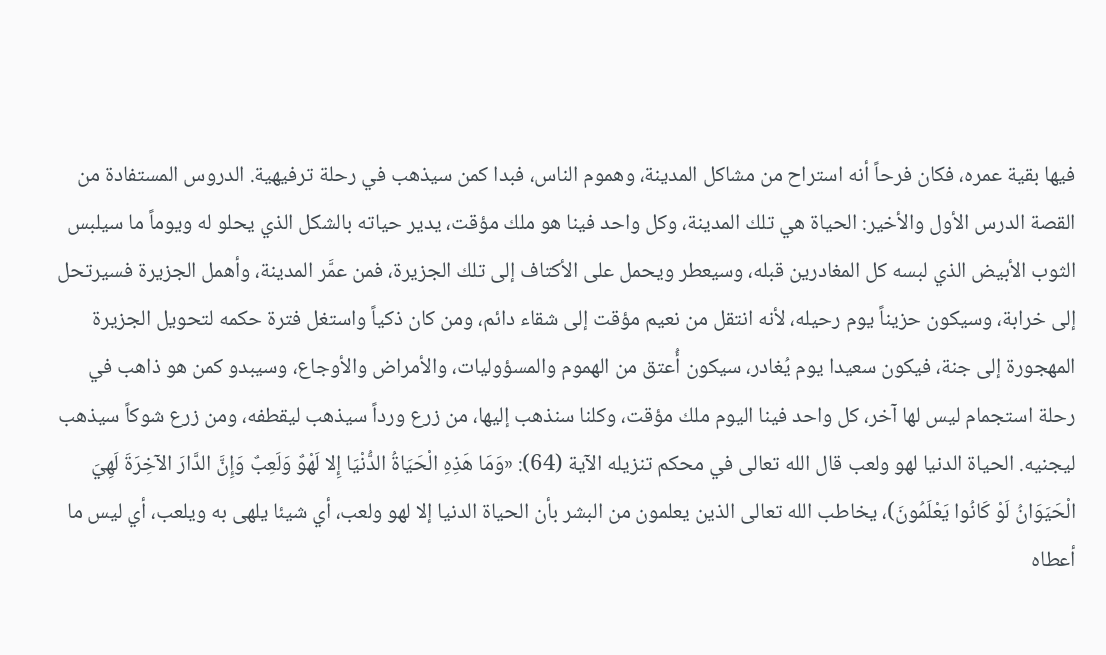فيها بقية عمره، فكان فرحاً أنه استراح من مشاكل المدينة، وهموم الناس، فبدا كمن سيذهب في رحلة ترفيهية. الدروس المستفادة من القصة الدرس الأول والأخير: الحياة هي تلك المدينة، وكل واحد فينا هو ملك مؤقت، يدير حياته بالشكل الذي يحلو له ويوماً ما سیلبس الثوب الأبيض الذي لبسه كل المغادرين قبله، وسیعطر ويحمل على الأكتاف إلى تلك الجزيرة، فمن عمَّر المدينة، وأهمل الجزيرة فسيرتحل إلى خرابة، وسيكون حزيناً يوم رحيله، لأنه انتقل من نعیم مؤقت إلى شقاء دائم، ومن كان ذكياً واستغل فترة حكمه لتحويل الجزيرة المهجورة إلى جنة، فيكون سعيدا يوم يُغادر، سيكون أُعتق من الهموم والمسؤوليات، والأمراض والأوجاع، وسيبدو كمن هو ذاهب في رحلة استجمام ليس لها آخر، كل واحد فينا اليوم ملك مؤقت، وكلنا سنذهب إليها، من زرع ورداً سيذهب ليقطفه، ومن زرع شوكاً سيذهب ليجنيه. الحياة الدنيا لهو ولعب قال الله تعالى في محكم تنزيله الآية (64): «وَمَا هَذِهِ الْحَيَاةُ الدُّنْيَا إِلا لَهْوٌ وَلَعِبٌ وَإِنَّ الدَّارَ الآخِرَةَ لَهِيَ الْحَيَوَانُ لَوْ كَانُوا يَعْلَمُونَ)، يخاطب الله تعالى الذين يعلمون من البشر بأن الحياة الدنيا إلا لهو ولعب، أي شيئا يلهى به ويلعب، أي ليس ما أعطاه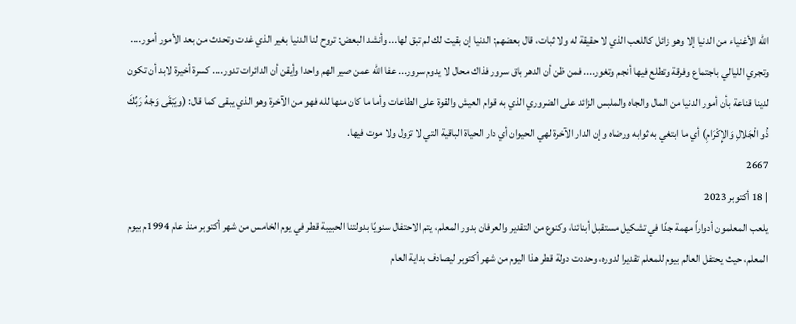الله الأغنياء من الدنيا إلا وهو زائل كاللعب الذي لا حقيقة له ولا ثبات، قال بعضهم: الدنيا إن بقيت لك لم تبق لها... وأنشد البعض: تروح لنا الدنيا بغير الذي غدت وتحدث من بعد الأمور أمور.... وتجري الليالي باجتماع وفرقة وتطلع فيها أنجم وتغور.... فمن ظن أن الدهر باق سرور فذاك محال لا يدوم سرور... عفا الله عمن صير الهم واحدا وأيقن أن الدائرات تدور.... كسرة أخيرة لابد أن تكون لدينا قناعة بأن أمور الدنيا من المال والجاه والملبس الزائد على الضروري الذي به قوام العيش والقوة على الطاعات وأما ما كان منها لله فهو من الآخرة وهو الذي يبقى كما قال: (ويَبْقَى وَجْهُ رَبِّكَ ذُو الْجَلالِ وَالإِكْرَامِ) أي ما ابتغي به ثوابه ورضاه وإن الدار الآخرة لهي الحيوان أي دار الحياة الباقية التي لا تزول ولا موت فيها.
2667
| 18 أكتوبر 2023
يلعب المعلمون أدواراً مهمة جدًا في تشكيل مستقبل أبنائنا، وكنوع من التقدير والعرفان بدور المعلم، يتم الاحتفال سنويًا بدولتنا الحبيبة قطر في يوم الخامس من شهر أكتوبر منذ عام 1994م بيوم المعلم، حيث يحتفل العالم بيوم للمعلم تقديرا لدوره، وحددت دولة قطر هذا اليوم من شهر أكتوبر ليصادف بداية العام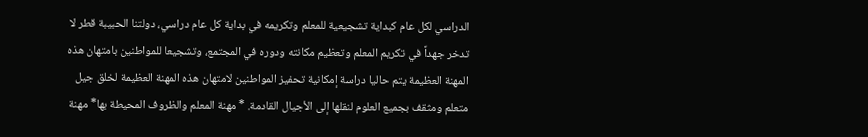الدراسي لكل عام كبداية تشجيعية للمعلم وتكريمه في بداية كل عام دراسي، دولتنا الحبيبة قطر لا تدخر جهداً في تكريم المعلم وتعظيم مكانته ودوره في المجتمع، وتشجيعا للمواطنين بامتهان هذه المهنة العظيمة يتم حاليا دراسة إمكانية تحفيز المواطنين لامتهان هذه المهنة العظيمة لخلق جيل متعلم ومثقف بجميع العلوم لنقلها إلى الأجيال القادمة. * مهنة المعلم والظروف المحيطة بها* مهنة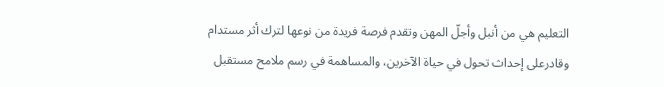التعليم هي من أنبل وأجلّ المهن وتقدم فرصة فريدة من نوعها لترك أثر مستدام وقادرعلى إحداث تحول في حياة الآخرين، والمساهمة في رسم ملامح مستقبل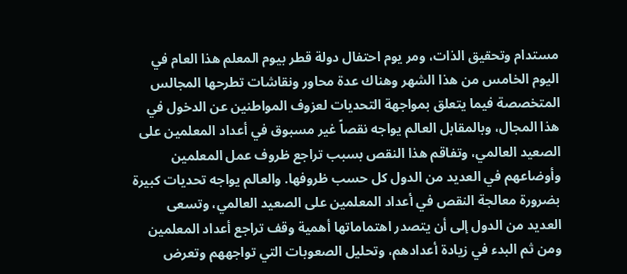مستدام وتحقيق الذات، ومر يوم احتفال دولة قطر بيوم المعلم هذا العام في اليوم الخامس من هذا الشهر وهناك عدة محاور ونقاشات تطرحها المجالس المتخصصة فيما يتعلق بمواجهة التحديات لعزوف المواطنين عن الدخول في هذا المجال، وبالمقابل العالم يواجه نقصاً غير مسبوق في أعداد المعلمين على الصعيد العالمي، وتفاقم هذا النقص بسبب تراجع ظروف عمل المعلمين وأوضاعهم في العديد من الدول كل حسب ظروفها. والعالم يواجه تحديات كبيرة بضرورة معالجة النقص في أعداد المعلمين على الصعيد العالمي، وتسعى العديد من الدول إلى أن يتصدر اهتماماتها أهمية وقف تراجع أعداد المعلمين ومن ثم البدء في زيادة أعدادهم، وتحليل الصعوبات التي تواجههم وتعرض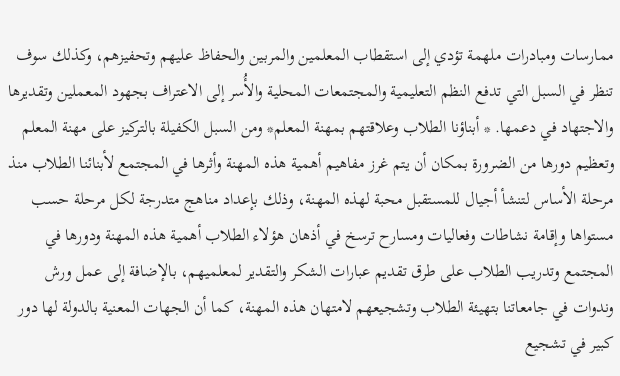ممارسات ومبادرات ملهمة تؤدي إلى استقطاب المعلمين والمربين والحفاظ عليهم وتحفيزهم، وكذلك سوف تنظر في السبل التي تدفع النظم التعليمية والمجتمعات المحلية والأُسر إلى الاعتراف بجهود المعملين وتقديرها والاجتهاد في دعمها. * أبناؤنا الطلاب وعلاقتهم بمهنة المعلم* ومن السبل الكفيلة بالتركيز على مهنة المعلم وتعظيم دورها من الضرورة بمكان أن يتم غرز مفاهيم أهمية هذه المهنة وأثرها في المجتمع لأبنائنا الطلاب منذ مرحلة الأساس لتنشأ أجيال للمستقبل محبة لهذه المهنة، وذلك بإعداد مناهج متدرجة لكل مرحلة حسب مستواها وإقامة نشاطات وفعاليات ومسارح ترسخ في أذهان هؤلاء الطلاب أهمية هذه المهنة ودورها في المجتمع وتدريب الطلاب على طرق تقديم عبارات الشكر والتقدير لمعلميهم، بالإضافة إلى عمل ورش وندوات في جامعاتنا بتهيئة الطلاب وتشجيعهم لامتهان هذه المهنة، كما أن الجهات المعنية بالدولة لها دور كبير في تشجيع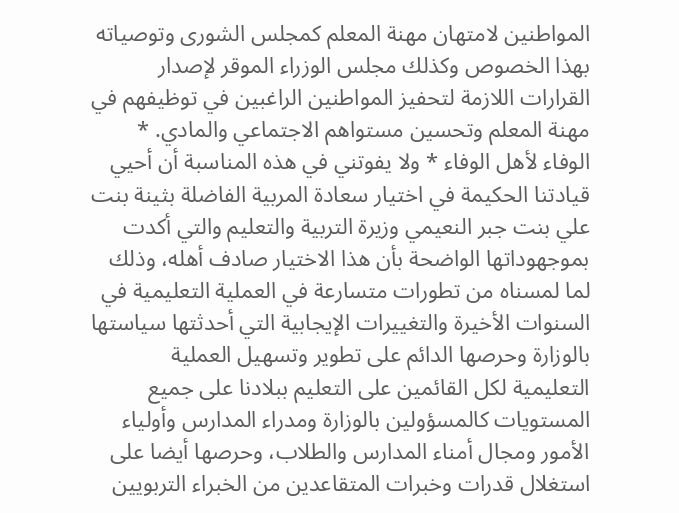المواطنين لامتهان مهنة المعلم كمجلس الشورى وتوصياته بهذا الخصوص وكذلك مجلس الوزراء الموقر لإصدار القرارات اللازمة لتحفيز المواطنين الراغبين في توظيفهم في مهنة المعلم وتحسين مستواهم الاجتماعي والمادي. * الوفاء لأهل الوفاء * ولا يفوتني في هذه المناسبة أن أحيي قيادتنا الحكيمة في اختيار سعادة المربية الفاضلة بثينة بنت علي بنت جبر النعيمي وزيرة التربية والتعليم والتي أكدت بموجهوداتها الواضحة بأن هذا الاختيار صادف أهله، وذلك لما لمسناه من تطورات متسارعة في العملية التعليمية في السنوات الأخيرة والتغييرات الإيجابية التي أحدثتها سياستها بالوزارة وحرصها الدائم على تطوير وتسهيل العملية التعليمية لكل القائمين على التعليم ببلادنا على جميع المستويات كالمسؤولين بالوزارة ومدراء المدارس وأولياء الأمور ومجال أمناء المدارس والطلاب، وحرصها أيضا على استغلال قدرات وخبرات المتقاعدين من الخبراء التربويين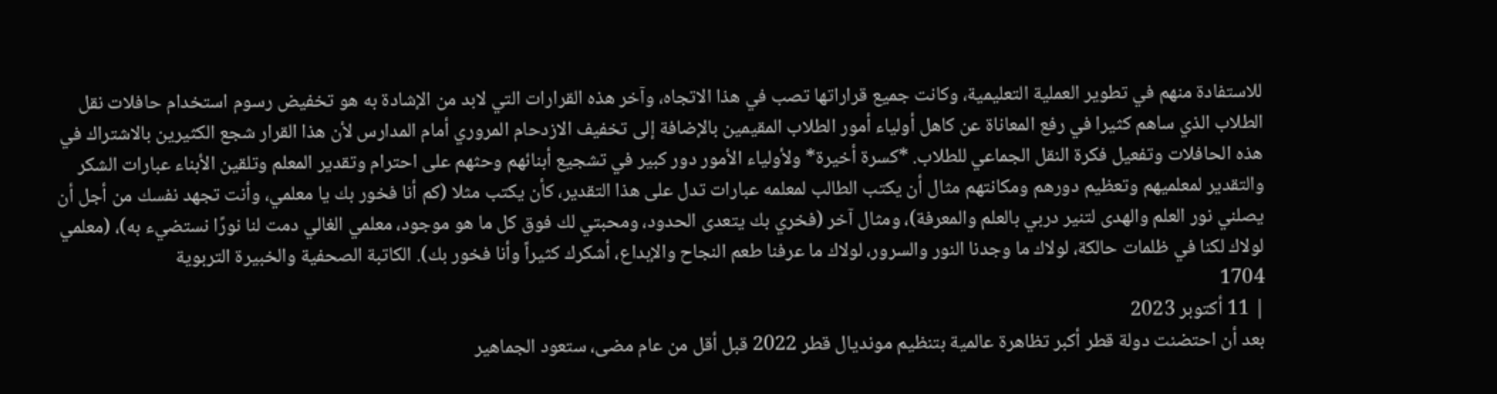للاستفادة منهم في تطوير العملية التعليمية، وكانت جميع قراراتها تصب في هذا الاتجاه، وآخر هذه القرارات التي لابد من الإشادة به هو تخفيض رسوم استخدام حافلات نقل الطلاب الذي ساهم كثيرا في رفع المعاناة عن كاهل أولياء أمور الطلاب المقيمين بالإضافة إلى تخفيف الازدحام المروري أمام المدارس لأن هذا القرار شجع الكثيرين بالاشتراك في هذه الحافلات وتفعيل فكرة النقل الجماعي للطلاب. *كسرة أخيرة* ولأولياء الأمور دور كبير في تشجيع أبنائهم وحثهم على احترام وتقدير المعلم وتلقين الأبناء عبارات الشكر والتقدير لمعلميهم وتعظيم دورهم ومكانتهم مثال أن يكتب الطالب لمعلمه عبارات تدل على هذا التقدير، كأن يكتب مثلا (كم أنا فخور بك يا معلمي، وأنت تجهد نفسك من أجل أن يصلني نور العلم والهدى لتنير دربي بالعلم والمعرفة)، ومثال آخر (فخري بك يتعدى الحدود، ومحبتي لك فوق كل ما هو موجود، معلمي الغالي دمت لنا نورًا نستضيء به)، (معلمي لولاك لكنا في ظلمات حالكة، لولاك ما وجدنا النور والسرور، لولاك ما عرفنا طعم النجاح والإبداع، أشكرك كثيراً وأنا فخور بك). الكاتبة الصحفية والخبيرة التربوية
1704
| 11 أكتوبر 2023
بعد أن احتضنت دولة قطر أكبر تظاهرة عالمية بتنظيم مونديال قطر 2022 قبل أقل من عام مضى، ستعود الجماهير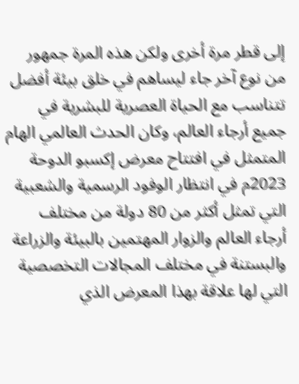إلى قطر مرة أخرى ولكن هذه المرة جمهور من نوع آخر جاء ليساهم في خلق بيئة أفضل تتناسب مع الحياة العصرية للبشرية في جميع أرجاء العالم، وكان الحدث العالمي الهام المتمثل في افتتاح معرض إكسبو الدوحة 2023م في انتظار الوفود الرسمية والشعبية التي تمثل أكثر من 80 دولة من مختلف أرجاء العالم والزوار المهتمين بالبيئة والزراعة والبستنة في مختلف المجالات التخصصية التي لها علاقة بهذا المعرض الذي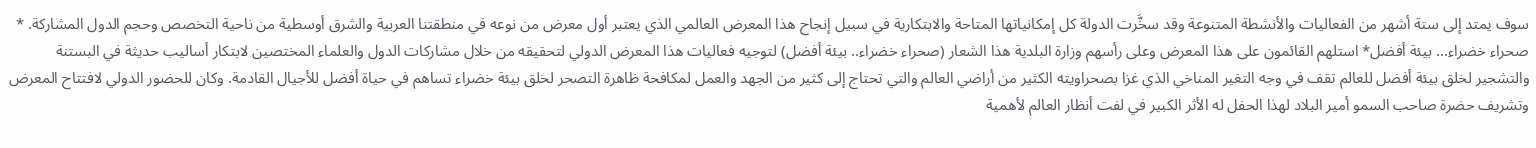سوف يمتد إلى ستة أشهر من الفعاليات والأنشطة المتنوعة وقد سخَّرت الدولة كل إمكانياتها المتاحة والابتكارية في سبيل إنجاح هذا المعرض العالمي الذي يعتبر أول معرض من نوعه في منطقتنا العربية والشرق أوسطية من ناحية التخصص وحجم الدول المشاركة. * صحراء خضراء... بيئة أفضل* استلهم القائمون على هذا المعرض وعلى رأسهم وزارة البلدية هذا الشعار (صحراء خضراء.. بيئة أفضل) لتوجيه فعاليات هذا المعرض الدولي لتحقيقه من خلال مشاركات الدول والعلماء المختصين لابتكار أساليب حديثة في البستنة والتشجير لخلق بيئة أفضل للعالم تقف في وجه التغير المناخي الذي غزا بصحراويته الكثير من أراضي العالم والتي تحتاج إلى كثير من الجهد والعمل لمكافحة ظاهرة التصحر لخلق بيئة خضراء تساهم في حياة أفضل للأجيال القادمة. وكان للحضور الدولي لافتتاح المعرض وتشريف حضرة صاحب السمو أمير البلاد لهذا الحفل له الأثر الكبير في لفت أنظار العالم لأهمية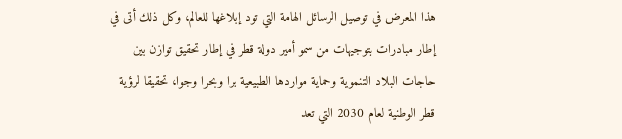هذا المعرض في توصيل الرسائل الهامة التي تود إبلاغها للعالم، وكل ذلك أتى في إطار مبادرات بتوجيهات من سمو أمير دولة قطر في إطار تحقيق توازن بين حاجات البلاد التنموية وحماية مواردها الطبيعية برا وبحرا وجوا، تحقيقا لرؤية قطر الوطنية لعام 2030 التي تعد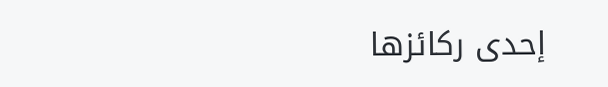إحدى ركائزها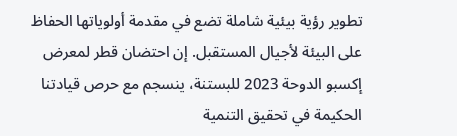تطوير رؤية بيئية شاملة تضع في مقدمة أولوياتها الحفاظ على البيئة لأجيال المستقبل. إن احتضان قطر لمعرض إكسبو الدوحة 2023 للبستنة، ينسجم مع حرص قيادتنا الحكيمة في تحقيق التنمية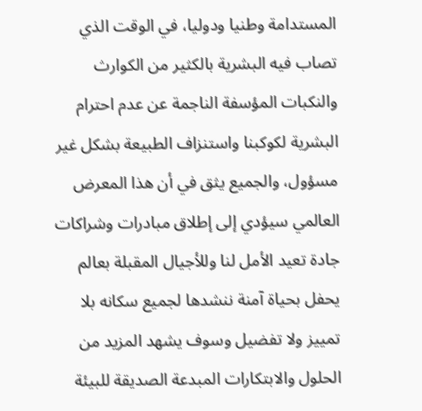المستدامة وطنيا ودوليا، في الوقت الذي تصاب فيه البشرية بالكثير من الكوارث والنكبات المؤسفة الناجمة عن عدم احترام البشرية لكوكبنا واستنزاف الطبيعة بشكل غير مسؤول، والجميع يثق في أن هذا المعرض العالمي سيؤدي إلى إطلاق مبادرات وشراكات جادة تعيد الأمل لنا وللأجيال المقبلة بعالم يحفل بحياة آمنة ننشدها لجميع سكانه بلا تمييز ولا تفضيل وسوف يشهد المزيد من الحلول والابتكارات المبدعة الصديقة للبيئة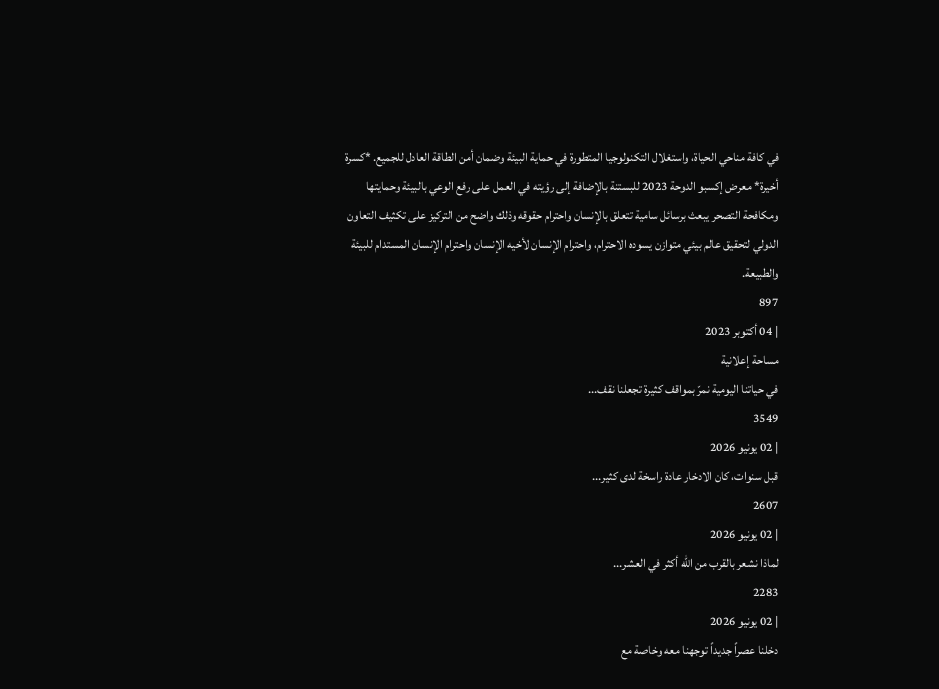في كافة مناحي الحياة، واستغلال التكنولوجيا المتطورة في حماية البيئة وضمان أمن الطاقة العادل للجميع. *كسرة أخيرة* معرض إكسبو الدوحة 2023 للبستنة بالإضافة إلى رؤيته في العمل على رفع الوعي بالبيئة وحمايتها ومكافحة التصحر يبعث برسائل سامية تتعلق بالإنسان واحترام حقوقه وذلك واضح من التركيز على تكثيف التعاون الدولي لتحقيق عالم بيئي متوازن يسوده الاحترام، واحترام الإنسان لأخيه الإنسان واحترام الإنسان المستدام للبيئة والطبيعة.
897
| 04 أكتوبر 2023
مساحة إعلانية
في حياتنا اليومية نمرّ بمواقف كثيرة تجعلنا نقف...
3549
| 02 يونيو 2026
قبل سنوات، كان الادخار عادة راسخة لدى كثير...
2607
| 02 يونيو 2026
لماذا نشعر بالقرب من الله أكثر في العشر...
2283
| 02 يونيو 2026
دخلنا عصراً جديداً توجهنا معه وخاصة مع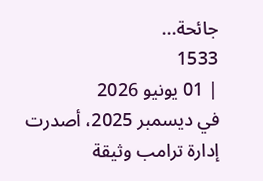جائحة...
1533
| 01 يونيو 2026
في ديسمبر 2025، أصدرت إدارة ترامب وثيقة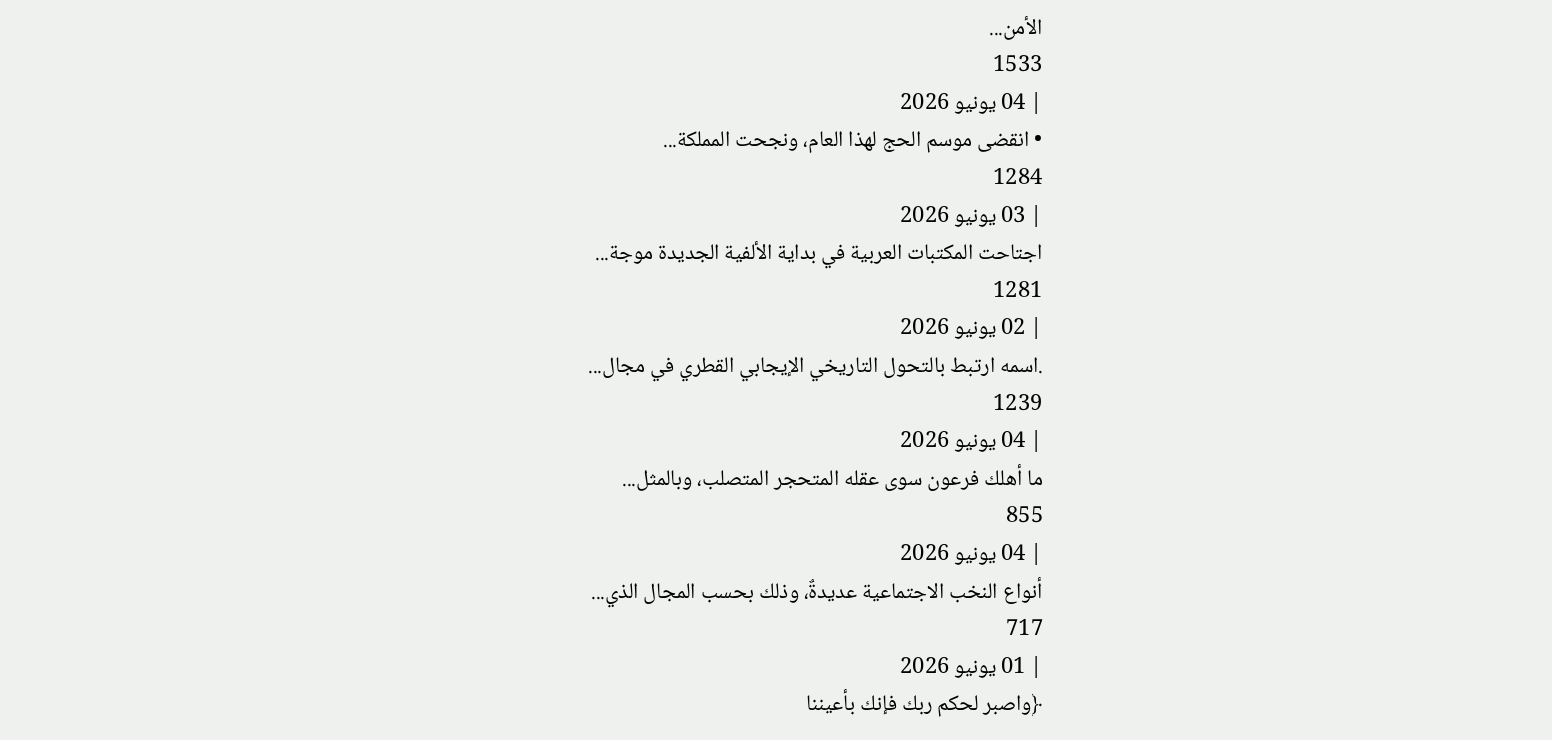الأمن...
1533
| 04 يونيو 2026
• انقضى موسم الحج لهذا العام، ونجحت المملكة...
1284
| 03 يونيو 2026
اجتاحت المكتبات العربية في بداية الألفية الجديدة موجة...
1281
| 02 يونيو 2026
.اسمه ارتبط بالتحول التاريخي الإيجابي القطري في مجال...
1239
| 04 يونيو 2026
ما أهلك فرعون سوى عقله المتحجر المتصلب، وبالمثل...
855
| 04 يونيو 2026
أنواع النخب الاجتماعية عديدةٌ، وذلك بحسب المجال الذي...
717
| 01 يونيو 2026
﴿واصبر لحكم ربك فإنك بأعيننا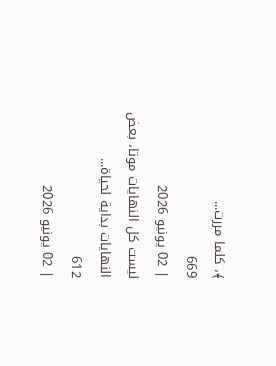﴾، كلما مررت...
669
| 02 يونيو 2026
ليست كل النهايات موتا، بعض النهايات بداية لحياة...
612
| 02 يونيو 2026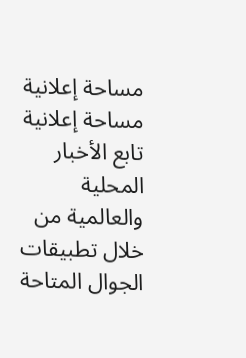مساحة إعلانية
مساحة إعلانية
تابع الأخبار المحلية والعالمية من خلال تطبيقات الجوال المتاحة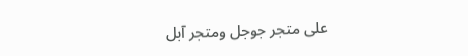على متجر جوجل ومتجر آبل